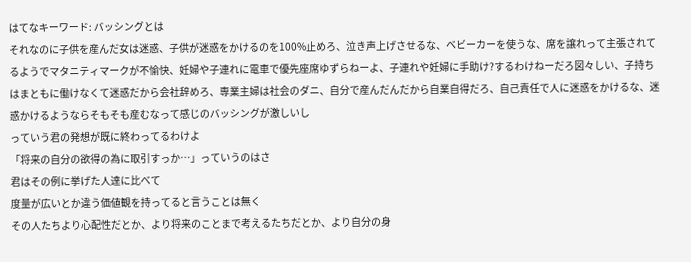はてなキーワード: バッシングとは
それなのに子供を産んだ女は迷惑、子供が迷惑をかけるのを100%止めろ、泣き声上げさせるな、ベビーカーを使うな、席を譲れって主張されてるようでマタニティマークが不愉快、妊婦や子連れに電車で優先座席ゆずらねーよ、子連れや妊婦に手助け?するわけねーだろ図々しい、子持ちはまともに働けなくて迷惑だから会社辞めろ、専業主婦は社会のダニ、自分で産んだんだから自業自得だろ、自己責任で人に迷惑をかけるな、迷惑かけるようならそもそも産むなって感じのバッシングが激しいし
っていう君の発想が既に終わってるわけよ
「将来の自分の欲得の為に取引すっか…」っていうのはさ
君はその例に挙げた人達に比べて
度量が広いとか違う価値観を持ってると言うことは無く
その人たちより心配性だとか、より将来のことまで考えるたちだとか、より自分の身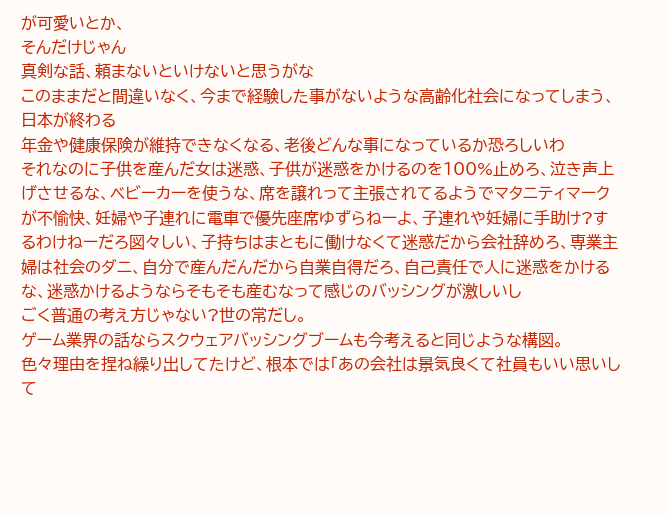が可愛いとか、
そんだけじゃん
真剣な話、頼まないといけないと思うがな
このままだと間違いなく、今まで経験した事がないような高齢化社会になってしまう、日本が終わる
年金や健康保険が維持できなくなる、老後どんな事になっているか恐ろしいわ
それなのに子供を産んだ女は迷惑、子供が迷惑をかけるのを100%止めろ、泣き声上げさせるな、ベビーカーを使うな、席を譲れって主張されてるようでマタニティマークが不愉快、妊婦や子連れに電車で優先座席ゆずらねーよ、子連れや妊婦に手助け?するわけねーだろ図々しい、子持ちはまともに働けなくて迷惑だから会社辞めろ、専業主婦は社会のダニ、自分で産んだんだから自業自得だろ、自己責任で人に迷惑をかけるな、迷惑かけるようならそもそも産むなって感じのバッシングが激しいし
ごく普通の考え方じゃない?世の常だし。
ゲーム業界の話ならスクウェアバッシングブームも今考えると同じような構図。
色々理由を捏ね繰り出してたけど、根本では「あの会社は景気良くて社員もいい思いして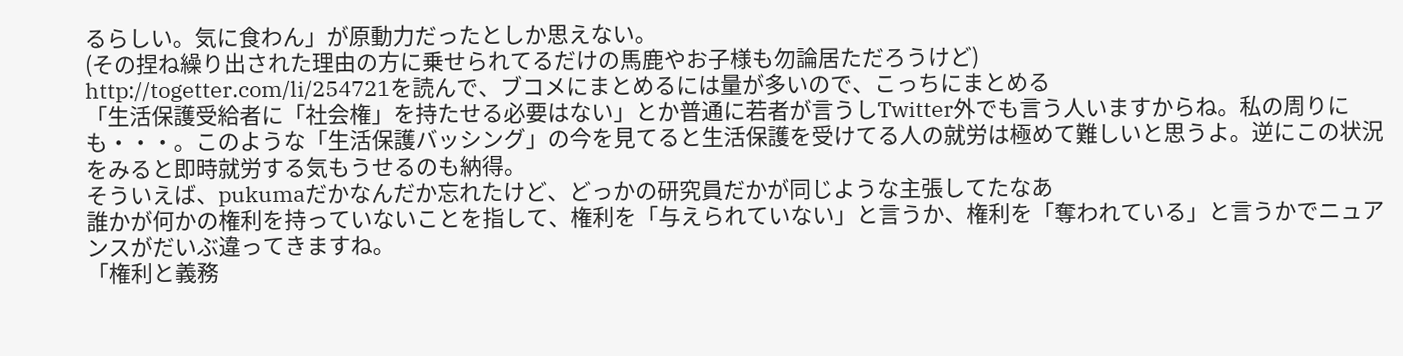るらしい。気に食わん」が原動力だったとしか思えない。
(その捏ね繰り出された理由の方に乗せられてるだけの馬鹿やお子様も勿論居ただろうけど)
http://togetter.com/li/254721を読んで、ブコメにまとめるには量が多いので、こっちにまとめる
「生活保護受給者に「社会権」を持たせる必要はない」とか普通に若者が言うしTwitter外でも言う人いますからね。私の周りにも・・・。このような「生活保護バッシング」の今を見てると生活保護を受けてる人の就労は極めて難しいと思うよ。逆にこの状況をみると即時就労する気もうせるのも納得。
そういえば、pukumaだかなんだか忘れたけど、どっかの研究員だかが同じような主張してたなあ
誰かが何かの権利を持っていないことを指して、権利を「与えられていない」と言うか、権利を「奪われている」と言うかでニュアンスがだいぶ違ってきますね。
「権利と義務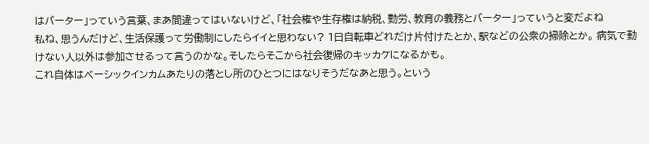はバーター」っていう言葉、まあ間違ってはいないけど、「社会権や生存権は納税、勤労、教育の義務とバーター」っていうと変だよね
私ね、思うんだけど、生活保護って労働制にしたらイイと思わない? 1日自転車どれだけ片付けたとか、駅などの公衆の掃除とか。 病気で動けない人以外は参加させるって言うのかな。そしたらそこから社会復帰のキッカケになるかも。
これ自体はベーシックインカムあたりの落とし所のひとつにはなりそうだなあと思う。という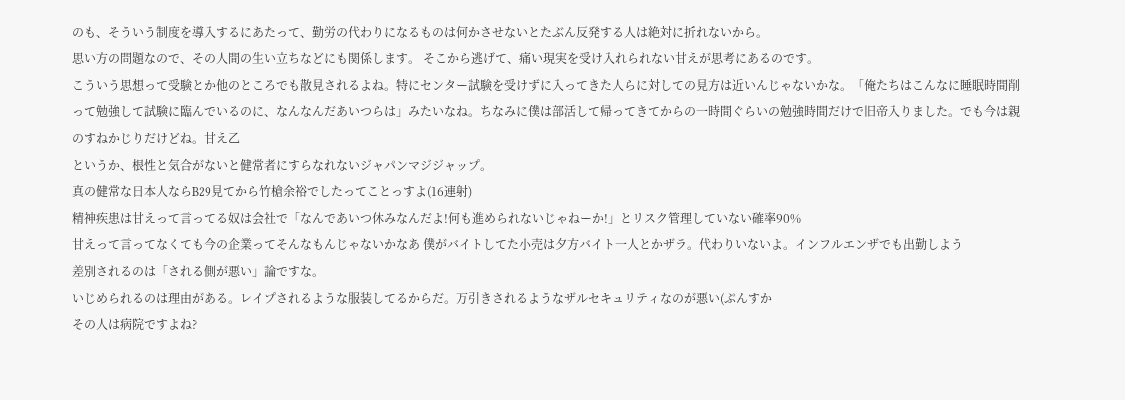のも、そういう制度を導入するにあたって、勤労の代わりになるものは何かさせないとたぶん反発する人は絶対に折れないから。
思い方の問題なので、その人間の生い立ちなどにも関係します。 そこから逃げて、痛い現実を受け入れられない甘えが思考にあるのです。
こういう思想って受験とか他のところでも散見されるよね。特にセンター試験を受けずに入ってきた人らに対しての見方は近いんじゃないかな。「俺たちはこんなに睡眠時間削って勉強して試験に臨んでいるのに、なんなんだあいつらは」みたいなね。ちなみに僕は部活して帰ってきてからの一時間ぐらいの勉強時間だけで旧帝入りました。でも今は親のすねかじりだけどね。甘え乙
というか、根性と気合がないと健常者にすらなれないジャパンマジジャップ。
真の健常な日本人ならB29見てから竹槍余裕でしたってことっすよ(16連射)
精神疾患は甘えって言ってる奴は会社で「なんであいつ休みなんだよ!何も進められないじゃねーか!」とリスク管理していない確率90%
甘えって言ってなくても今の企業ってそんなもんじゃないかなあ 僕がバイトしてた小売は夕方バイト一人とかザラ。代わりいないよ。インフルエンザでも出勤しよう
差別されるのは「される側が悪い」論ですな。
いじめられるのは理由がある。レイプされるような服装してるからだ。万引きされるようなザルセキュリティなのが悪い(ぷんすか
その人は病院ですよね?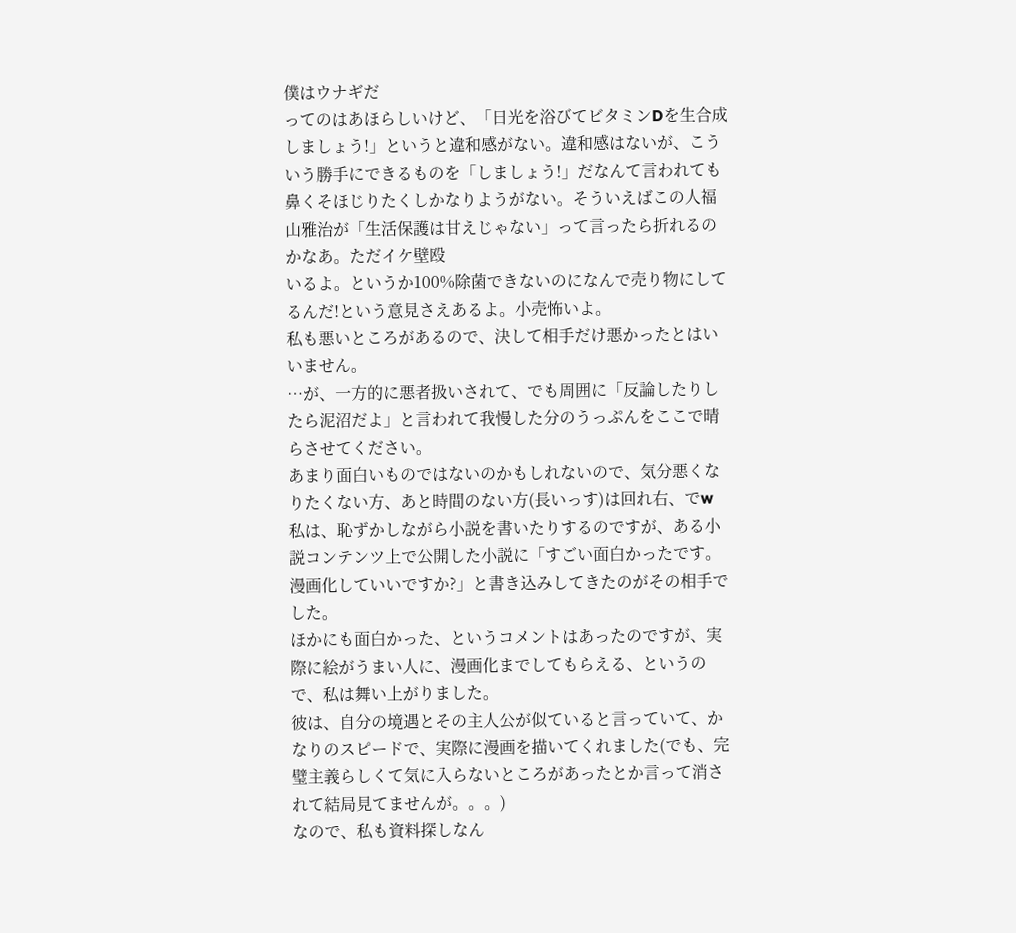僕はウナギだ
ってのはあほらしいけど、「日光を浴びてビタミンDを生合成しましょう!」というと違和感がない。違和感はないが、こういう勝手にできるものを「しましょう!」だなんて言われても鼻くそほじりたくしかなりようがない。そういえばこの人福山雅治が「生活保護は甘えじゃない」って言ったら折れるのかなあ。ただイケ壁殴
いるよ。というか100%除菌できないのになんで売り物にしてるんだ!という意見さえあるよ。小売怖いよ。
私も悪いところがあるので、決して相手だけ悪かったとはいいません。
…が、一方的に悪者扱いされて、でも周囲に「反論したりしたら泥沼だよ」と言われて我慢した分のうっぷんをここで晴らさせてください。
あまり面白いものではないのかもしれないので、気分悪くなりたくない方、あと時間のない方(長いっす)は回れ右、でw
私は、恥ずかしながら小説を書いたりするのですが、ある小説コンテンツ上で公開した小説に「すごい面白かったです。漫画化していいですか?」と書き込みしてきたのがその相手でした。
ほかにも面白かった、というコメントはあったのですが、実際に絵がうまい人に、漫画化までしてもらえる、というので、私は舞い上がりました。
彼は、自分の境遇とその主人公が似ていると言っていて、かなりのスピードで、実際に漫画を描いてくれました(でも、完璧主義らしくて気に入らないところがあったとか言って消されて結局見てませんが。。。)
なので、私も資料探しなん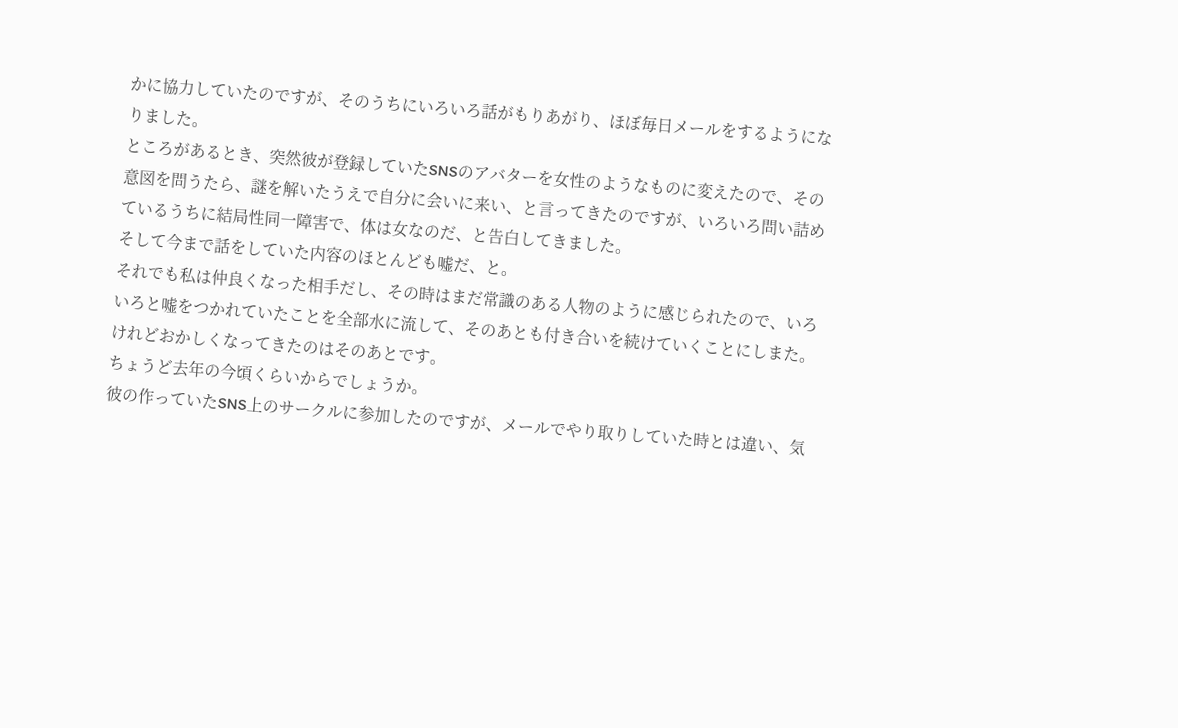かに協力していたのですが、そのうちにいろいろ話がもりあがり、ほぼ毎日メールをするようになりました。
ところがあるとき、突然彼が登録していたSNSのアバターを女性のようなものに変えたので、その意図を問うたら、謎を解いたうえで自分に会いに来い、と言ってきたのですが、いろいろ問い詰めているうちに結局性同一障害で、体は女なのだ、と告白してきました。
そして今まで話をしていた内容のほとんども嘘だ、と。
それでも私は仲良くなった相手だし、その時はまだ常識のある人物のように感じられたので、いろいろと嘘をつかれていたことを全部水に流して、そのあとも付き合いを続けていくことにしまた。
けれどおかしくなってきたのはそのあとです。
ちょうど去年の今頃くらいからでしょうか。
彼の作っていたSNS上のサークルに参加したのですが、メールでやり取りしていた時とは違い、気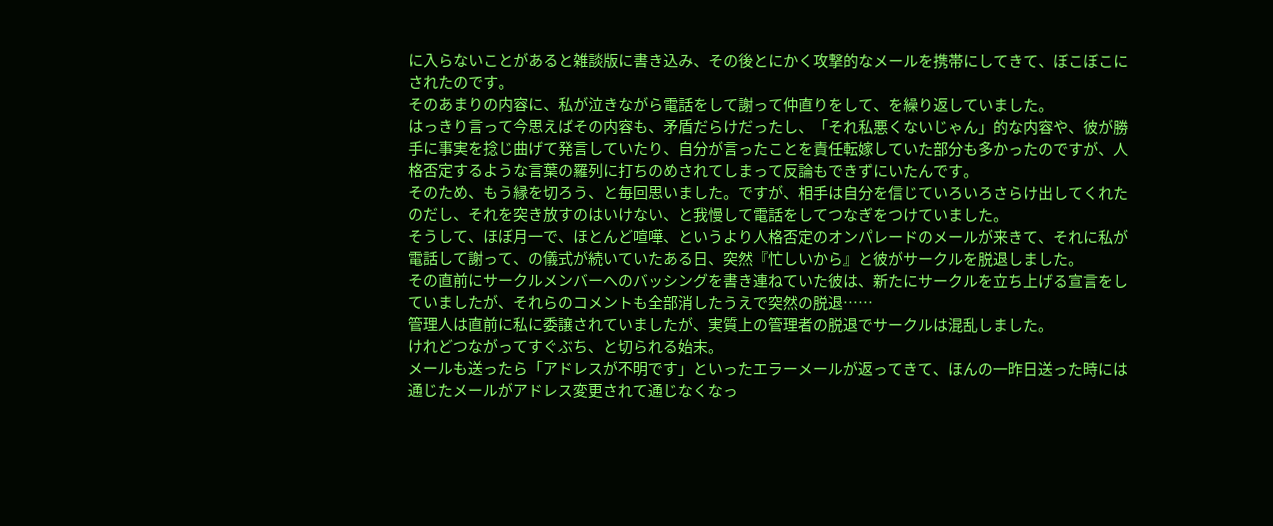に入らないことがあると雑談版に書き込み、その後とにかく攻撃的なメールを携帯にしてきて、ぼこぼこにされたのです。
そのあまりの内容に、私が泣きながら電話をして謝って仲直りをして、を繰り返していました。
はっきり言って今思えばその内容も、矛盾だらけだったし、「それ私悪くないじゃん」的な内容や、彼が勝手に事実を捻じ曲げて発言していたり、自分が言ったことを責任転嫁していた部分も多かったのですが、人格否定するような言葉の羅列に打ちのめされてしまって反論もできずにいたんです。
そのため、もう縁を切ろう、と毎回思いました。ですが、相手は自分を信じていろいろさらけ出してくれたのだし、それを突き放すのはいけない、と我慢して電話をしてつなぎをつけていました。
そうして、ほぼ月一で、ほとんど喧嘩、というより人格否定のオンパレードのメールが来きて、それに私が電話して謝って、の儀式が続いていたある日、突然『忙しいから』と彼がサークルを脱退しました。
その直前にサークルメンバーへのバッシングを書き連ねていた彼は、新たにサークルを立ち上げる宣言をしていましたが、それらのコメントも全部消したうえで突然の脱退……
管理人は直前に私に委譲されていましたが、実質上の管理者の脱退でサークルは混乱しました。
けれどつながってすぐぶち、と切られる始末。
メールも送ったら「アドレスが不明です」といったエラーメールが返ってきて、ほんの一昨日送った時には通じたメールがアドレス変更されて通じなくなっ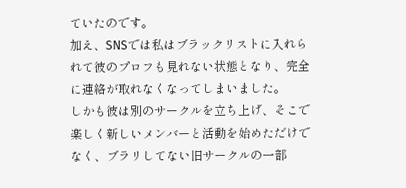ていたのです。
加え、SNSでは私はブラックリストに入れられて彼のプロフも見れない状態となり、完全に連絡が取れなくなってしまいました。
しかも彼は別のサークルを立ち上げ、そこで楽しく新しいメンバーと活動を始めただけでなく、ブラリしてない旧サークルの一部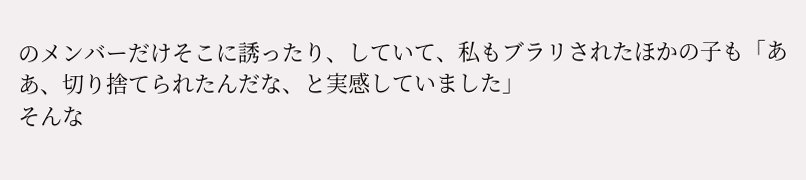のメンバーだけそこに誘ったり、していて、私もブラリされたほかの子も「ああ、切り捨てられたんだな、と実感していました」
そんな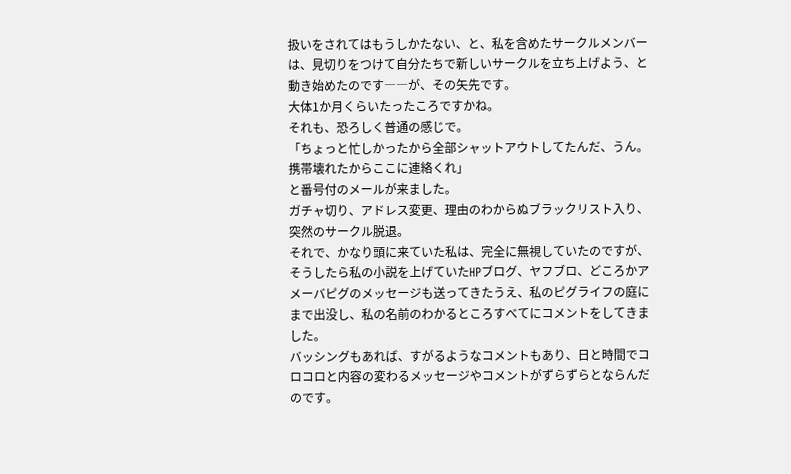扱いをされてはもうしかたない、と、私を含めたサークルメンバーは、見切りをつけて自分たちで新しいサークルを立ち上げよう、と動き始めたのです――が、その矢先です。
大体1か月くらいたったころですかね。
それも、恐ろしく普通の感じで。
「ちょっと忙しかったから全部シャットアウトしてたんだ、うん。携帯壊れたからここに連絡くれ」
と番号付のメールが来ました。
ガチャ切り、アドレス変更、理由のわからぬブラックリスト入り、突然のサークル脱退。
それで、かなり頭に来ていた私は、完全に無視していたのですが、そうしたら私の小説を上げていたHPブログ、ヤフブロ、どころかアメーバピグのメッセージも送ってきたうえ、私のピグライフの庭にまで出没し、私の名前のわかるところすべてにコメントをしてきました。
バッシングもあれば、すがるようなコメントもあり、日と時間でコロコロと内容の変わるメッセージやコメントがずらずらとならんだのです。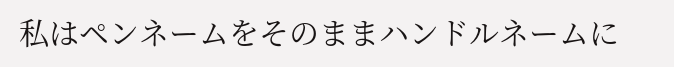私はペンネームをそのままハンドルネームに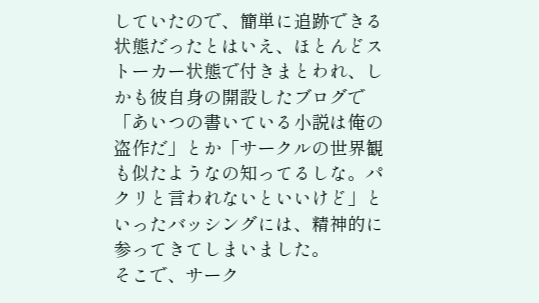していたので、簡単に追跡できる状態だったとはいえ、ほとんどストーカー状態で付きまとわれ、しかも彼自身の開設したブログで「あいつの書いている小説は俺の盗作だ」とか「サークルの世界観も似たようなの知ってるしな。パクリと言われないといいけど」といったバッシングには、精神的に参ってきてしまいました。
そこで、サーク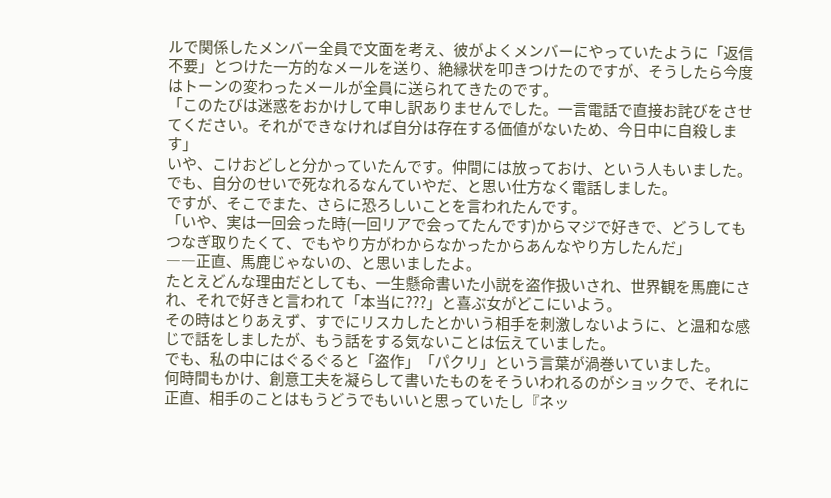ルで関係したメンバー全員で文面を考え、彼がよくメンバーにやっていたように「返信不要」とつけた一方的なメールを送り、絶縁状を叩きつけたのですが、そうしたら今度はトーンの変わったメールが全員に送られてきたのです。
「このたびは迷惑をおかけして申し訳ありませんでした。一言電話で直接お詫びをさせてください。それができなければ自分は存在する価値がないため、今日中に自殺します」
いや、こけおどしと分かっていたんです。仲間には放っておけ、という人もいました。
でも、自分のせいで死なれるなんていやだ、と思い仕方なく電話しました。
ですが、そこでまた、さらに恐ろしいことを言われたんです。
「いや、実は一回会った時(一回リアで会ってたんです)からマジで好きで、どうしてもつなぎ取りたくて、でもやり方がわからなかったからあんなやり方したんだ」
――正直、馬鹿じゃないの、と思いましたよ。
たとえどんな理由だとしても、一生懸命書いた小説を盗作扱いされ、世界観を馬鹿にされ、それで好きと言われて「本当に???」と喜ぶ女がどこにいよう。
その時はとりあえず、すでにリスカしたとかいう相手を刺激しないように、と温和な感じで話をしましたが、もう話をする気ないことは伝えていました。
でも、私の中にはぐるぐると「盗作」「パクリ」という言葉が渦巻いていました。
何時間もかけ、創意工夫を凝らして書いたものをそういわれるのがショックで、それに正直、相手のことはもうどうでもいいと思っていたし『ネッ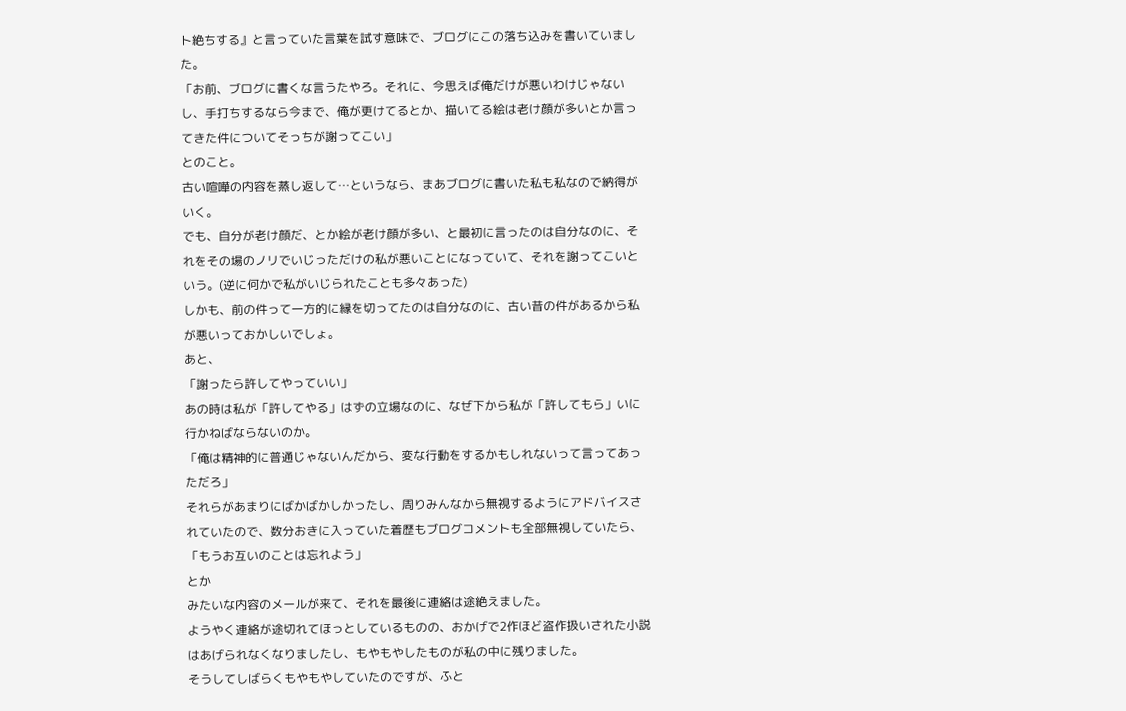ト絶ちする』と言っていた言葉を試す意味で、ブログにこの落ち込みを書いていました。
「お前、ブログに書くな言うたやろ。それに、今思えば俺だけが悪いわけじゃないし、手打ちするなら今まで、俺が更けてるとか、描いてる絵は老け顔が多いとか言ってきた件についてそっちが謝ってこい」
とのこと。
古い喧嘩の内容を蒸し返して…というなら、まあブログに書いた私も私なので納得がいく。
でも、自分が老け顔だ、とか絵が老け顔が多い、と最初に言ったのは自分なのに、それをその場のノリでいじっただけの私が悪いことになっていて、それを謝ってこいという。(逆に何かで私がいじられたことも多々あった)
しかも、前の件って一方的に縁を切ってたのは自分なのに、古い昔の件があるから私が悪いっておかしいでしょ。
あと、
「謝ったら許してやっていい」
あの時は私が「許してやる」はずの立場なのに、なぜ下から私が「許してもら」いに行かねばならないのか。
「俺は精神的に普通じゃないんだから、変な行動をするかもしれないって言ってあっただろ」
それらがあまりにばかばかしかったし、周りみんなから無視するようにアドバイスされていたので、数分おきに入っていた着歴もブログコメントも全部無視していたら、
「もうお互いのことは忘れよう」
とか
みたいな内容のメールが来て、それを最後に連絡は途絶えました。
ようやく連絡が途切れてほっとしているものの、おかげで2作ほど盗作扱いされた小説はあげられなくなりましたし、もやもやしたものが私の中に残りました。
そうしてしばらくもやもやしていたのですが、ふと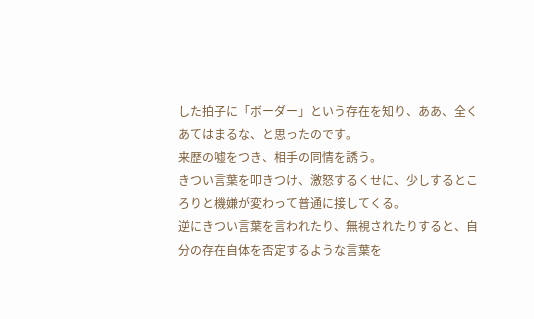した拍子に「ボーダー」という存在を知り、ああ、全くあてはまるな、と思ったのです。
来歴の嘘をつき、相手の同情を誘う。
きつい言葉を叩きつけ、激怒するくせに、少しするところりと機嫌が変わって普通に接してくる。
逆にきつい言葉を言われたり、無視されたりすると、自分の存在自体を否定するような言葉を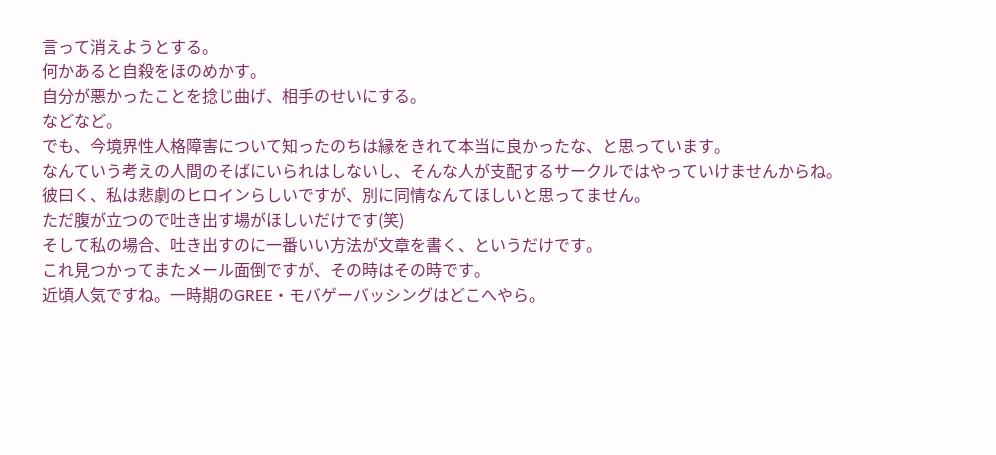言って消えようとする。
何かあると自殺をほのめかす。
自分が悪かったことを捻じ曲げ、相手のせいにする。
などなど。
でも、今境界性人格障害について知ったのちは縁をきれて本当に良かったな、と思っています。
なんていう考えの人間のそばにいられはしないし、そんな人が支配するサークルではやっていけませんからね。
彼曰く、私は悲劇のヒロインらしいですが、別に同情なんてほしいと思ってません。
ただ腹が立つので吐き出す場がほしいだけです(笑)
そして私の場合、吐き出すのに一番いい方法が文章を書く、というだけです。
これ見つかってまたメール面倒ですが、その時はその時です。
近頃人気ですね。一時期のGREE・モバゲーバッシングはどこへやら。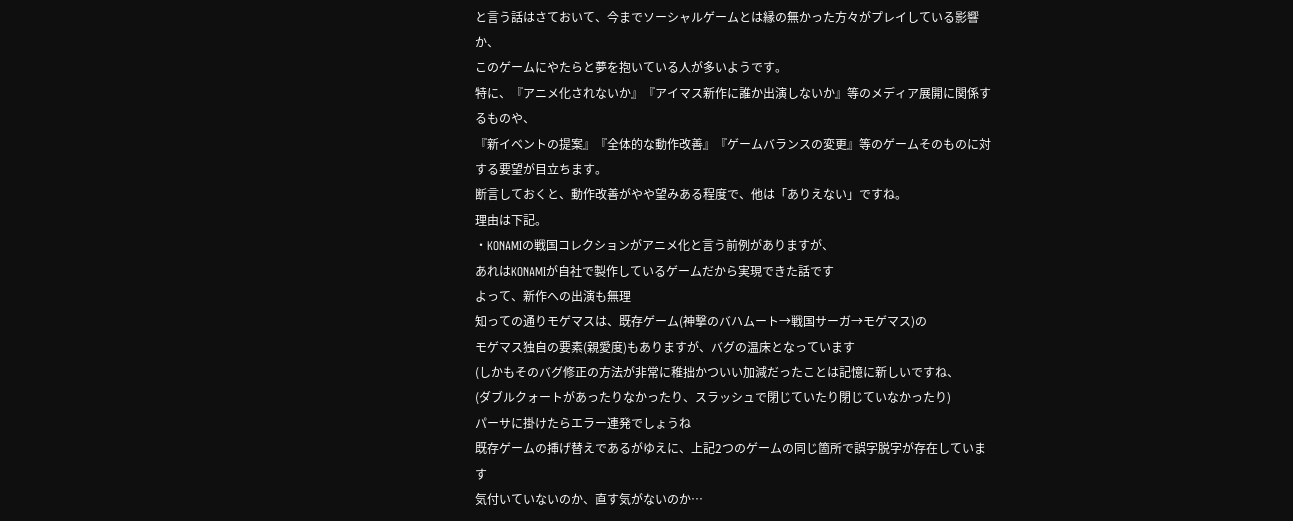と言う話はさておいて、今までソーシャルゲームとは縁の無かった方々がプレイしている影響か、
このゲームにやたらと夢を抱いている人が多いようです。
特に、『アニメ化されないか』『アイマス新作に誰か出演しないか』等のメディア展開に関係するものや、
『新イベントの提案』『全体的な動作改善』『ゲームバランスの変更』等のゲームそのものに対する要望が目立ちます。
断言しておくと、動作改善がやや望みある程度で、他は「ありえない」ですね。
理由は下記。
・KONAMIの戦国コレクションがアニメ化と言う前例がありますが、
あれはKONAMIが自社で製作しているゲームだから実現できた話です
よって、新作への出演も無理
知っての通りモゲマスは、既存ゲーム(神撃のバハムート→戦国サーガ→モゲマス)の
モゲマス独自の要素(親愛度)もありますが、バグの温床となっています
(しかもそのバグ修正の方法が非常に稚拙かついい加減だったことは記憶に新しいですね、
(ダブルクォートがあったりなかったり、スラッシュで閉じていたり閉じていなかったり)
パーサに掛けたらエラー連発でしょうね
既存ゲームの挿げ替えであるがゆえに、上記2つのゲームの同じ箇所で誤字脱字が存在しています
気付いていないのか、直す気がないのか…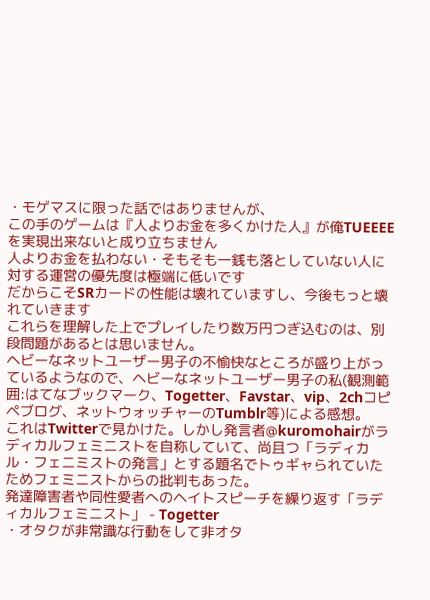・モゲマスに限った話ではありませんが、
この手のゲームは『人よりお金を多くかけた人』が俺TUEEEEを実現出来ないと成り立ちません
人よりお金を払わない・そもそも一銭も落としていない人に対する運営の優先度は極端に低いです
だからこそSRカードの性能は壊れていますし、今後もっと壊れていきます
これらを理解した上でプレイしたり数万円つぎ込むのは、別段問題があるとは思いません。
ヘビーなネットユーザー男子の不愉快なところが盛り上がっているようなので、ヘビーなネットユーザー男子の私(観測範囲:はてなブックマーク、Togetter、Favstar、vip、2chコピペブログ、ネットウォッチャーのTumblr等)による感想。
これはTwitterで見かけた。しかし発言者@kuromohairがラディカルフェミニストを自称していて、尚且つ「ラディカル・フェニミストの発言」とする題名でトゥギャられていたためフェミニストからの批判もあった。
発達障害者や同性愛者へのヘイトスピーチを繰り返す「ラディカルフェミニスト」 - Togetter
・オタクが非常識な行動をして非オタ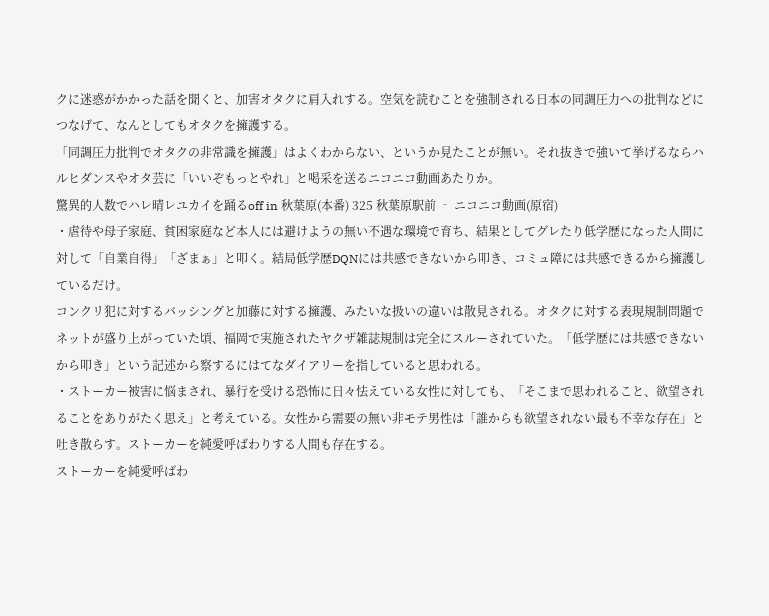クに迷惑がかかった話を聞くと、加害オタクに肩入れする。空気を読むことを強制される日本の同調圧力への批判などにつなげて、なんとしてもオタクを擁護する。
「同調圧力批判でオタクの非常識を擁護」はよくわからない、というか見たことが無い。それ抜きで強いて挙げるならハルヒダンスやオタ芸に「いいぞもっとやれ」と喝采を送るニコニコ動画あたりか。
驚異的人数でハレ晴レユカイを踊るoff in 秋葉原(本番) 325 秋葉原駅前 ‐ ニコニコ動画(原宿)
・虐待や母子家庭、貧困家庭など本人には避けようの無い不遇な環境で育ち、結果としてグレたり低学歴になった人間に対して「自業自得」「ざまぁ」と叩く。結局低学歴DQNには共感できないから叩き、コミュ障には共感できるから擁護しているだけ。
コンクリ犯に対するバッシングと加藤に対する擁護、みたいな扱いの違いは散見される。オタクに対する表現規制問題でネットが盛り上がっていた頃、福岡で実施されたヤクザ雑誌規制は完全にスルーされていた。「低学歴には共感できないから叩き」という記述から察するにはてなダイアリーを指していると思われる。
・ストーカー被害に悩まされ、暴行を受ける恐怖に日々怯えている女性に対しても、「そこまで思われること、欲望されることをありがたく思え」と考えている。女性から需要の無い非モテ男性は「誰からも欲望されない最も不幸な存在」と吐き散らす。ストーカーを純愛呼ばわりする人間も存在する。
ストーカーを純愛呼ばわ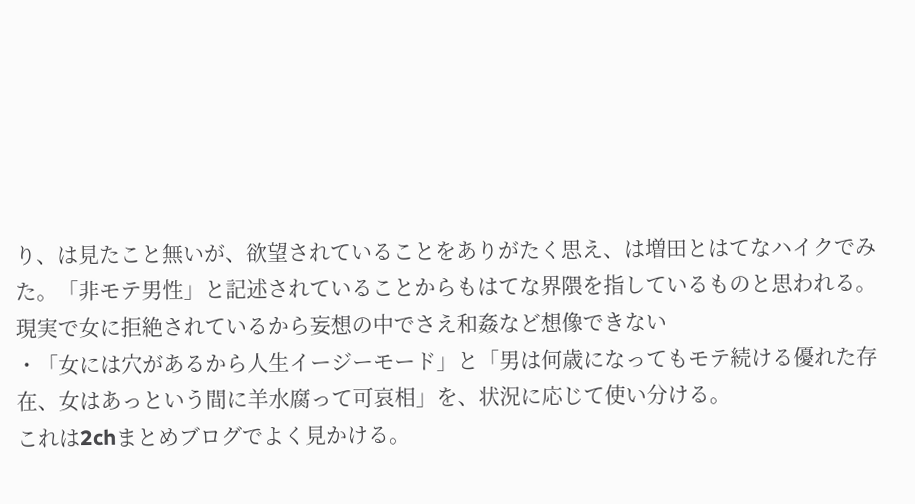り、は見たこと無いが、欲望されていることをありがたく思え、は増田とはてなハイクでみた。「非モテ男性」と記述されていることからもはてな界隈を指しているものと思われる。
現実で女に拒絶されているから妄想の中でさえ和姦など想像できない
・「女には穴があるから人生イージーモード」と「男は何歳になってもモテ続ける優れた存在、女はあっという間に羊水腐って可哀相」を、状況に応じて使い分ける。
これは2chまとめブログでよく見かける。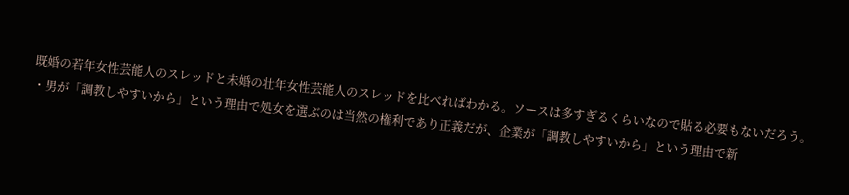既婚の若年女性芸能人のスレッドと未婚の壮年女性芸能人のスレッドを比べればわかる。ソースは多すぎるくらいなので貼る必要もないだろう。
・男が「調教しやすいから」という理由で処女を選ぶのは当然の権利であり正義だが、企業が「調教しやすいから」という理由で新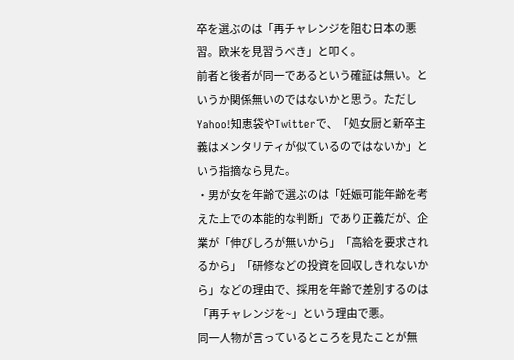卒を選ぶのは「再チャレンジを阻む日本の悪習。欧米を見習うべき」と叩く。
前者と後者が同一であるという確証は無い。というか関係無いのではないかと思う。ただしYahoo!知恵袋やTwitterで、「処女厨と新卒主義はメンタリティが似ているのではないか」という指摘なら見た。
・男が女を年齢で選ぶのは「妊娠可能年齢を考えた上での本能的な判断」であり正義だが、企業が「伸びしろが無いから」「高給を要求されるから」「研修などの投資を回収しきれないから」などの理由で、採用を年齢で差別するのは「再チャレンジを~」という理由で悪。
同一人物が言っているところを見たことが無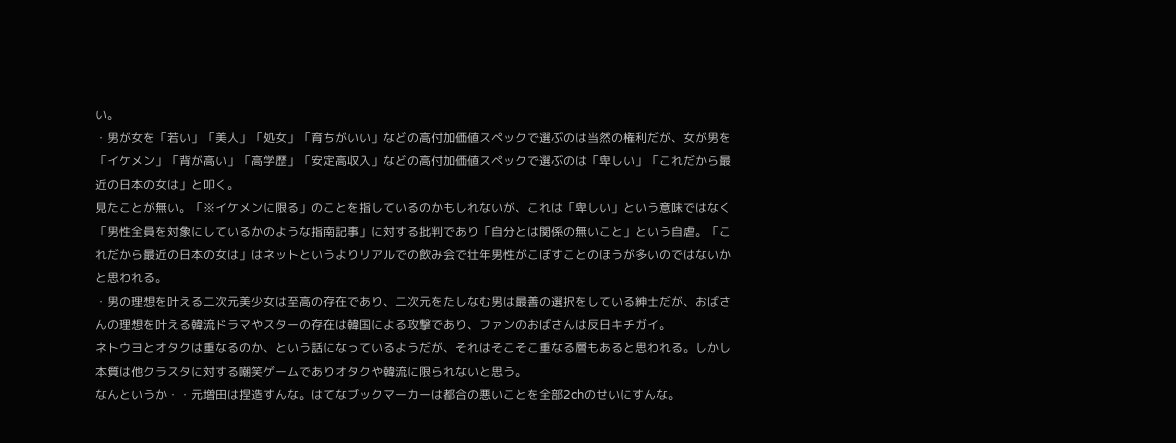い。
・男が女を「若い」「美人」「処女」「育ちがいい」などの高付加価値スペックで選ぶのは当然の権利だが、女が男を「イケメン」「背が高い」「高学歴」「安定高収入」などの高付加価値スペックで選ぶのは「卑しい」「これだから最近の日本の女は」と叩く。
見たことが無い。「※イケメンに限る」のことを指しているのかもしれないが、これは「卑しい」という意味ではなく「男性全員を対象にしているかのような指南記事」に対する批判であり「自分とは関係の無いこと」という自虐。「これだから最近の日本の女は」はネットというよりリアルでの飲み会で壮年男性がこぼすことのほうが多いのではないかと思われる。
・男の理想を叶える二次元美少女は至高の存在であり、二次元をたしなむ男は最善の選択をしている紳士だが、おばさんの理想を叶える韓流ドラマやスターの存在は韓国による攻撃であり、ファンのおばさんは反日キチガイ。
ネトウヨとオタクは重なるのか、という話になっているようだが、それはそこそこ重なる層もあると思われる。しかし本質は他クラスタに対する嘲笑ゲームでありオタクや韓流に限られないと思う。
なんというか・・元増田は捏造すんな。はてなブックマーカーは都合の悪いことを全部2chのせいにすんな。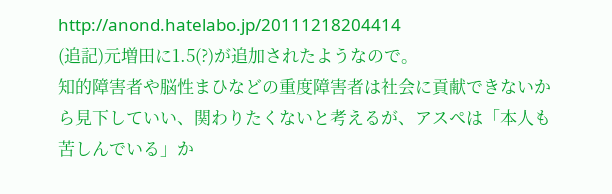http://anond.hatelabo.jp/20111218204414
(追記)元増田に1.5(?)が追加されたようなので。
知的障害者や脳性まひなどの重度障害者は社会に貢献できないから見下していい、関わりたくないと考えるが、アスペは「本人も苦しんでいる」か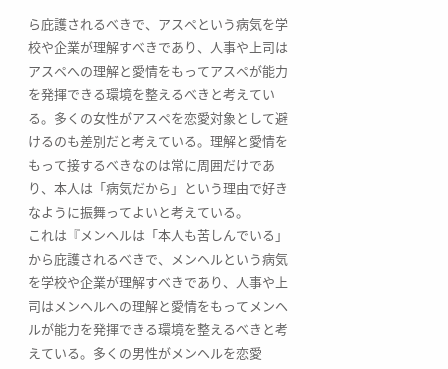ら庇護されるべきで、アスペという病気を学校や企業が理解すべきであり、人事や上司はアスペへの理解と愛情をもってアスペが能力を発揮できる環境を整えるべきと考えている。多くの女性がアスペを恋愛対象として避けるのも差別だと考えている。理解と愛情をもって接するべきなのは常に周囲だけであり、本人は「病気だから」という理由で好きなように振舞ってよいと考えている。
これは『メンヘルは「本人も苦しんでいる」から庇護されるべきで、メンヘルという病気を学校や企業が理解すべきであり、人事や上司はメンヘルへの理解と愛情をもってメンヘルが能力を発揮できる環境を整えるべきと考えている。多くの男性がメンヘルを恋愛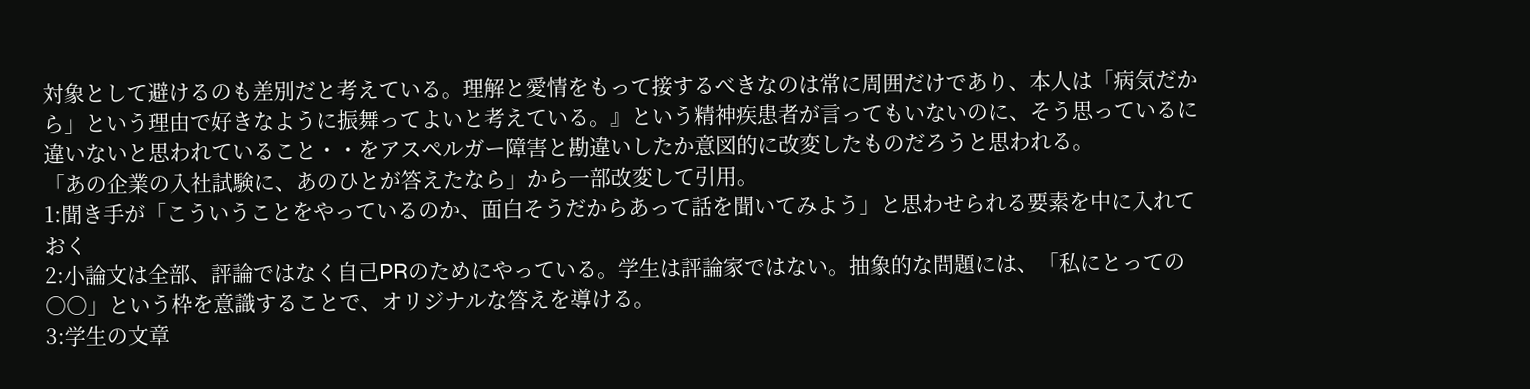対象として避けるのも差別だと考えている。理解と愛情をもって接するべきなのは常に周囲だけであり、本人は「病気だから」という理由で好きなように振舞ってよいと考えている。』という精神疾患者が言ってもいないのに、そう思っているに違いないと思われていること・・をアスペルガー障害と勘違いしたか意図的に改変したものだろうと思われる。
「あの企業の入社試験に、あのひとが答えたなら」から一部改変して引用。
1:聞き手が「こういうことをやっているのか、面白そうだからあって話を聞いてみよう」と思わせられる要素を中に入れておく
2:小論文は全部、評論ではなく自己PRのためにやっている。学生は評論家ではない。抽象的な問題には、「私にとっての○○」という枠を意識することで、オリジナルな答えを導ける。
3:学生の文章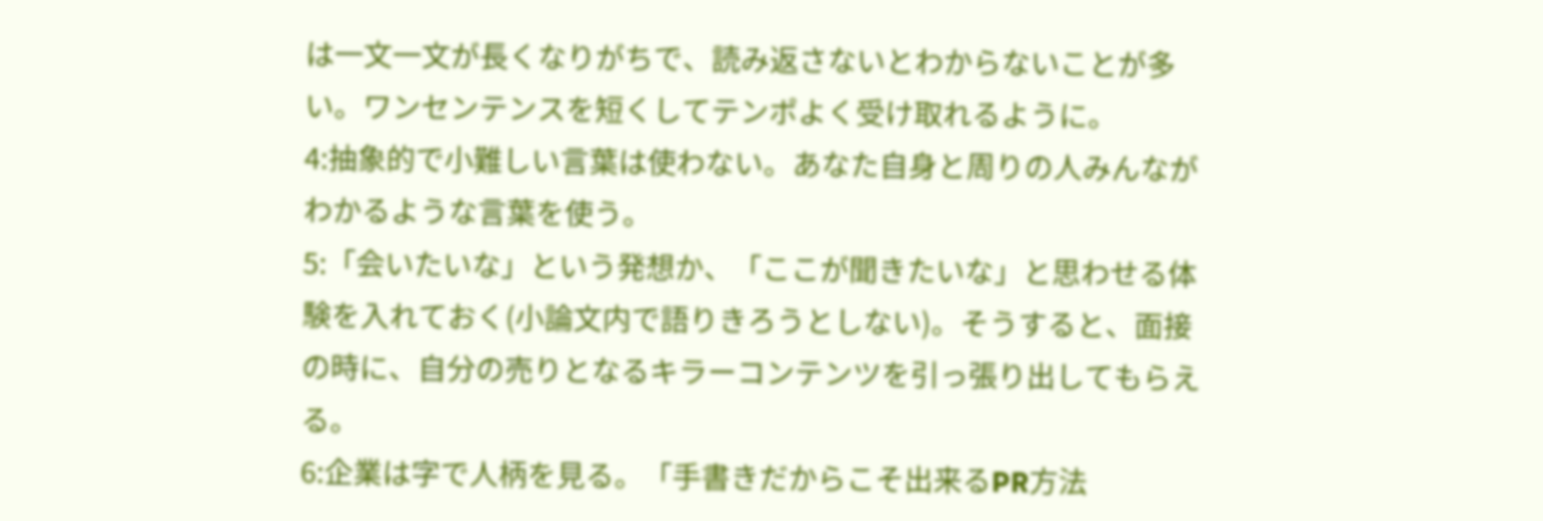は一文一文が長くなりがちで、読み返さないとわからないことが多い。ワンセンテンスを短くしてテンポよく受け取れるように。
4:抽象的で小難しい言葉は使わない。あなた自身と周りの人みんながわかるような言葉を使う。
5:「会いたいな」という発想か、「ここが聞きたいな」と思わせる体験を入れておく(小論文内で語りきろうとしない)。そうすると、面接の時に、自分の売りとなるキラーコンテンツを引っ張り出してもらえる。
6:企業は字で人柄を見る。「手書きだからこそ出来るPR方法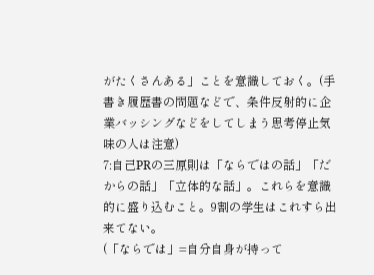がたくさんある」ことを意識しておく。(手書き履歴書の問題などで、条件反射的に企業バッシングなどをしてしまう思考停止気味の人は注意)
7:自己PRの三原則は「ならではの話」「だからの話」「立体的な話」。これらを意識的に盛り込むこと。9割の学生はこれすら出来てない。
(「ならでは」=自分自身が持って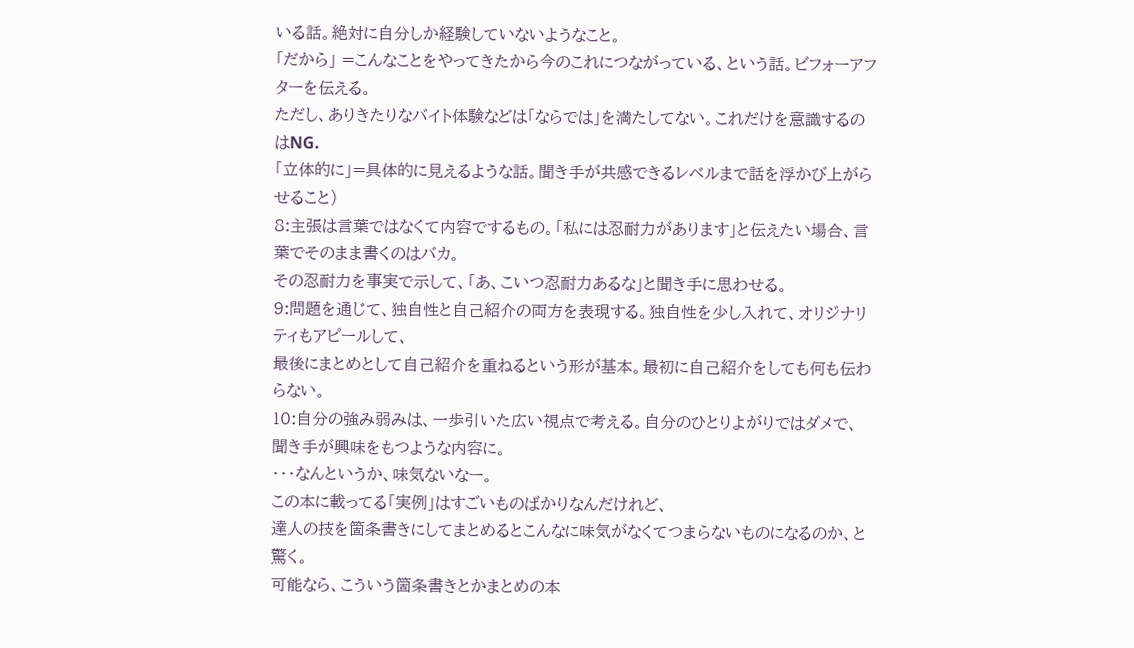いる話。絶対に自分しか経験していないようなこと。
「だから」 =こんなことをやってきたから今のこれにつながっている、という話。ビフォーアフターを伝える。
ただし、ありきたりなバイト体験などは「ならでは」を満たしてない。これだけを意識するのはNG.
「立体的に」=具体的に見えるような話。聞き手が共感できるレベルまで話を浮かび上がらせること)
8:主張は言葉ではなくて内容でするもの。「私には忍耐力があります」と伝えたい場合、言葉でそのまま書くのはバカ。
その忍耐力を事実で示して、「あ、こいつ忍耐力あるな」と聞き手に思わせる。
9:問題を通じて、独自性と自己紹介の両方を表現する。独自性を少し入れて、オリジナリティもアピールして、
最後にまとめとして自己紹介を重ねるという形が基本。最初に自己紹介をしても何も伝わらない。
10:自分の強み弱みは、一歩引いた広い視点で考える。自分のひとりよがりではダメで、
聞き手が興味をもつような内容に。
・・・なんというか、味気ないなー。
この本に載ってる「実例」はすごいものばかりなんだけれど、
達人の技を箇条書きにしてまとめるとこんなに味気がなくてつまらないものになるのか、と驚く。
可能なら、こういう箇条書きとかまとめの本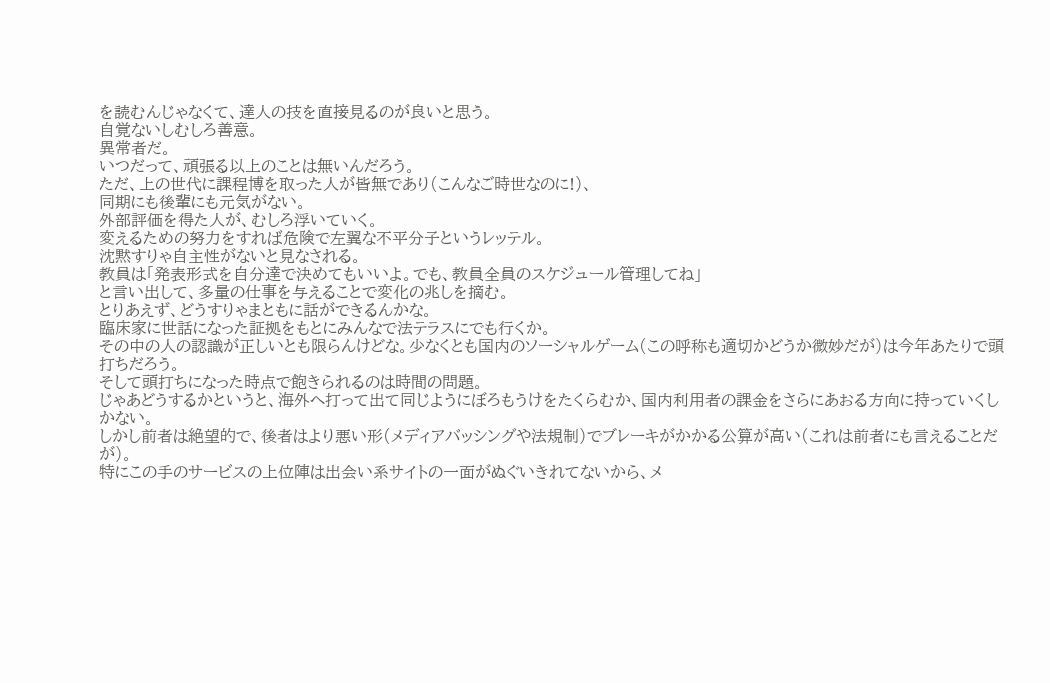を読むんじゃなくて、達人の技を直接見るのが良いと思う。
自覚ないしむしろ善意。
異常者だ。
いつだって、頑張る以上のことは無いんだろう。
ただ、上の世代に課程博を取った人が皆無であり(こんなご時世なのに!)、
同期にも後輩にも元気がない。
外部評価を得た人が、むしろ浮いていく。
変えるための努力をすれば危険で左翼な不平分子というレッテル。
沈黙すりゃ自主性がないと見なされる。
教員は「発表形式を自分達で決めてもいいよ。でも、教員全員のスケジュール管理してね」
と言い出して、多量の仕事を与えることで変化の兆しを摘む。
とりあえず、どうすりゃまともに話ができるんかな。
臨床家に世話になった証拠をもとにみんなで法テラスにでも行くか。
その中の人の認識が正しいとも限らんけどな。少なくとも国内のソーシャルゲーム(この呼称も適切かどうか微妙だが)は今年あたりで頭打ちだろう。
そして頭打ちになった時点で飽きられるのは時間の問題。
じゃあどうするかというと、海外へ打って出て同じようにぼろもうけをたくらむか、国内利用者の課金をさらにあおる方向に持っていくしかない。
しかし前者は絶望的で、後者はより悪い形(メディアバッシングや法規制)でブレーキがかかる公算が高い(これは前者にも言えることだが)。
特にこの手のサービスの上位陣は出会い系サイトの一面がぬぐいきれてないから、メ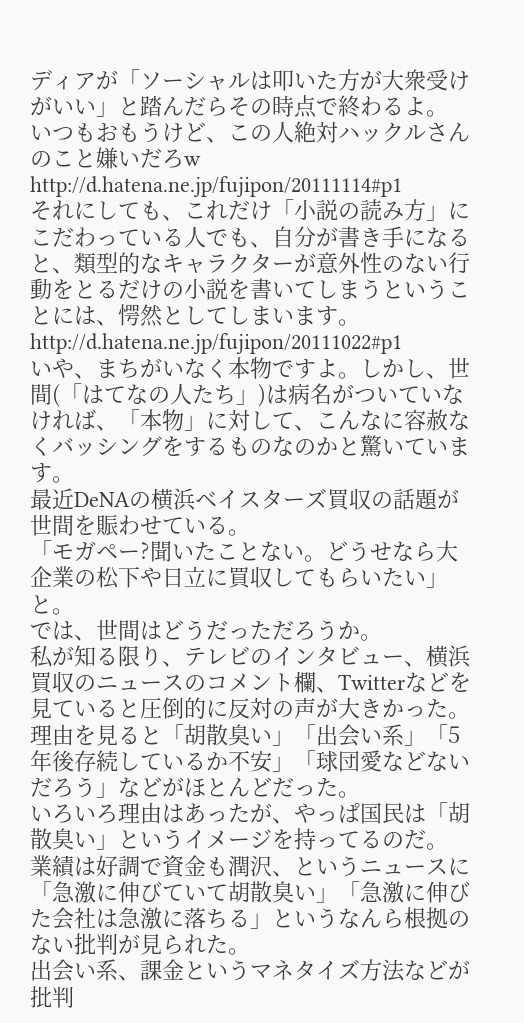ディアが「ソーシャルは叩いた方が大衆受けがいい」と踏んだらその時点で終わるよ。
いつもおもうけど、この人絶対ハックルさんのこと嫌いだろw
http://d.hatena.ne.jp/fujipon/20111114#p1
それにしても、これだけ「小説の読み方」にこだわっている人でも、自分が書き手になると、類型的なキャラクターが意外性のない行動をとるだけの小説を書いてしまうということには、愕然としてしまいます。
http://d.hatena.ne.jp/fujipon/20111022#p1
いや、まちがいなく本物ですよ。しかし、世間(「はてなの人たち」)は病名がついていなければ、「本物」に対して、こんなに容赦なくバッシングをするものなのかと驚いています。
最近DeNAの横浜ベイスターズ買収の話題が世間を賑わせている。
「モガペー?聞いたことない。どうせなら大企業の松下や日立に買収してもらいたい」と。
では、世間はどうだっただろうか。
私が知る限り、テレビのインタビュー、横浜買収のニュースのコメント欄、Twitterなどを見ていると圧倒的に反対の声が大きかった。
理由を見ると「胡散臭い」「出会い系」「5年後存続しているか不安」「球団愛などないだろう」などがほとんどだった。
いろいろ理由はあったが、やっぱ国民は「胡散臭い」というイメージを持ってるのだ。
業績は好調で資金も潤沢、というニュースに「急激に伸びていて胡散臭い」「急激に伸びた会社は急激に落ちる」というなんら根拠のない批判が見られた。
出会い系、課金というマネタイズ方法などが批判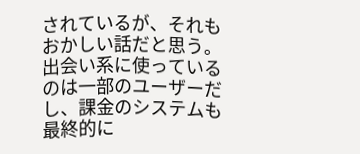されているが、それもおかしい話だと思う。
出会い系に使っているのは一部のユーザーだし、課金のシステムも最終的に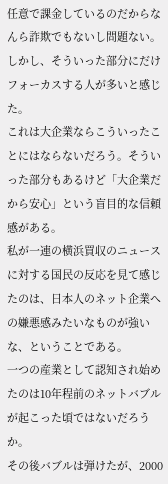任意で課金しているのだからなんら詐欺でもないし問題ない。
しかし、そういった部分にだけフォーカスする人が多いと感じた。
これは大企業ならこういったことにはならないだろう。そういった部分もあるけど「大企業だから安心」という盲目的な信頼感がある。
私が一連の横浜買収のニュースに対する国民の反応を見て感じたのは、日本人のネット企業への嫌悪感みたいなものが強いな、ということである。
一つの産業として認知され始めたのは10年程前のネットバブルが起こった頃ではないだろうか。
その後バブルは弾けたが、2000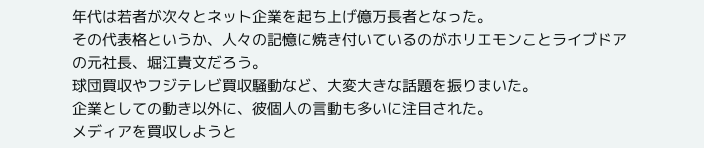年代は若者が次々とネット企業を起ち上げ億万長者となった。
その代表格というか、人々の記憶に焼き付いているのがホリエモンことライブドアの元社長、堀江貴文だろう。
球団買収やフジテレビ買収騒動など、大変大きな話題を振りまいた。
企業としての動き以外に、彼個人の言動も多いに注目された。
メディアを買収しようと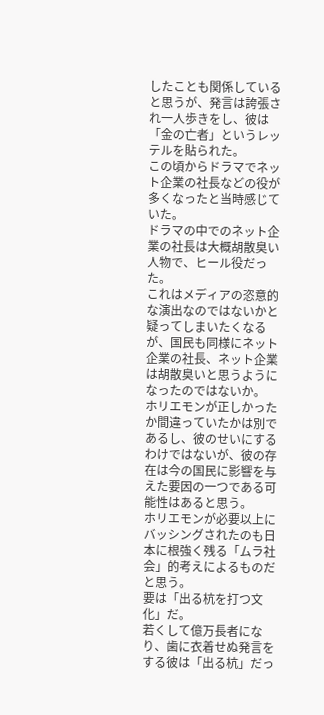したことも関係していると思うが、発言は誇張され一人歩きをし、彼は「金の亡者」というレッテルを貼られた。
この頃からドラマでネット企業の社長などの役が多くなったと当時感じていた。
ドラマの中でのネット企業の社長は大概胡散臭い人物で、ヒール役だった。
これはメディアの恣意的な演出なのではないかと疑ってしまいたくなるが、国民も同様にネット企業の社長、ネット企業は胡散臭いと思うようになったのではないか。
ホリエモンが正しかったか間違っていたかは別であるし、彼のせいにするわけではないが、彼の存在は今の国民に影響を与えた要因の一つである可能性はあると思う。
ホリエモンが必要以上にバッシングされたのも日本に根強く残る「ムラ社会」的考えによるものだと思う。
要は「出る杭を打つ文化」だ。
若くして億万長者になり、歯に衣着せぬ発言をする彼は「出る杭」だっ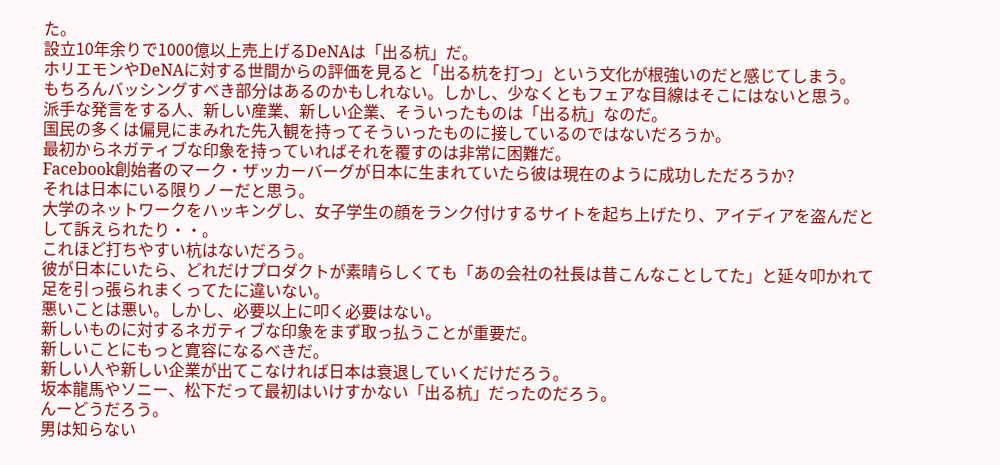た。
設立10年余りで1000億以上売上げるDeNAは「出る杭」だ。
ホリエモンやDeNAに対する世間からの評価を見ると「出る杭を打つ」という文化が根強いのだと感じてしまう。
もちろんバッシングすべき部分はあるのかもしれない。しかし、少なくともフェアな目線はそこにはないと思う。
派手な発言をする人、新しい産業、新しい企業、そういったものは「出る杭」なのだ。
国民の多くは偏見にまみれた先入観を持ってそういったものに接しているのではないだろうか。
最初からネガティブな印象を持っていればそれを覆すのは非常に困難だ。
Facebook創始者のマーク・ザッカーバーグが日本に生まれていたら彼は現在のように成功しただろうか?
それは日本にいる限りノーだと思う。
大学のネットワークをハッキングし、女子学生の顔をランク付けするサイトを起ち上げたり、アイディアを盗んだとして訴えられたり・・。
これほど打ちやすい杭はないだろう。
彼が日本にいたら、どれだけプロダクトが素晴らしくても「あの会社の社長は昔こんなことしてた」と延々叩かれて足を引っ張られまくってたに違いない。
悪いことは悪い。しかし、必要以上に叩く必要はない。
新しいものに対するネガティブな印象をまず取っ払うことが重要だ。
新しいことにもっと寛容になるべきだ。
新しい人や新しい企業が出てこなければ日本は衰退していくだけだろう。
坂本龍馬やソニー、松下だって最初はいけすかない「出る杭」だったのだろう。
んーどうだろう。
男は知らない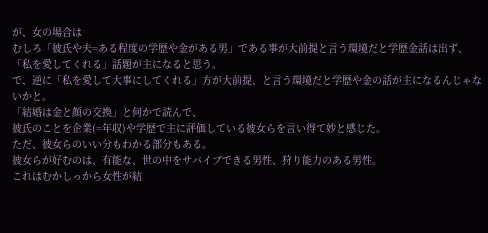が、女の場合は
むしろ「彼氏や夫=ある程度の学歴や金がある男」である事が大前提と言う環境だと学歴金話は出ず、「私を愛してくれる」話題が主になると思う。
で、逆に「私を愛して大事にしてくれる」方が大前提、と言う環境だと学歴や金の話が主になるんじゃないかと。
「結婚は金と顔の交換」と何かで読んで、
彼氏のことを企業(=年収)や学歴で主に評価している彼女らを言い得て妙と感じた。
ただ、彼女らのいい分もわかる部分もある。
彼女らが好むのは、有能な、世の中をサバイブできる男性、狩り能力のある男性。
これはむかしっから女性が結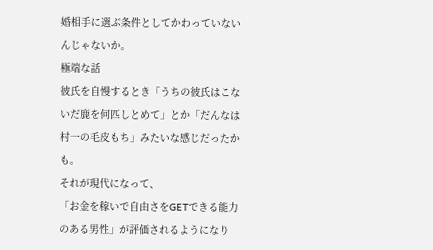婚相手に選ぶ条件としてかわっていないんじゃないか。
極端な話
彼氏を自慢するとき「うちの彼氏はこないだ鹿を何匹しとめて」とか「だんなは村一の毛皮もち」みたいな感じだったかも。
それが現代になって、
「お金を稼いで自由さをGETできる能力のある男性」が評価されるようになり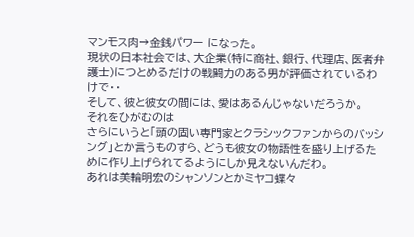マンモス肉→金銭パワー になった。
現状の日本社会では、大企業(特に商社、銀行、代理店、医者弁護士)につとめるだけの戦闘力のある男が評価されているわけで・・
そして、彼と彼女の間には、愛はあるんじゃないだろうか。
それをひがむのは
さらにいうと「頭の固い専門家とクラシックファンからのバッシング」とか言うものすら、どうも彼女の物語性を盛り上げるために作り上げられてるようにしか見えないんだわ。
あれは美輪明宏のシャンソンとかミヤコ蝶々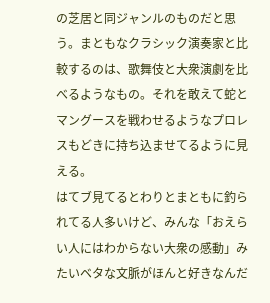の芝居と同ジャンルのものだと思う。まともなクラシック演奏家と比較するのは、歌舞伎と大衆演劇を比べるようなもの。それを敢えて蛇とマングースを戦わせるようなプロレスもどきに持ち込ませてるように見える。
はてブ見てるとわりとまともに釣られてる人多いけど、みんな「おえらい人にはわからない大衆の感動」みたいベタな文脈がほんと好きなんだ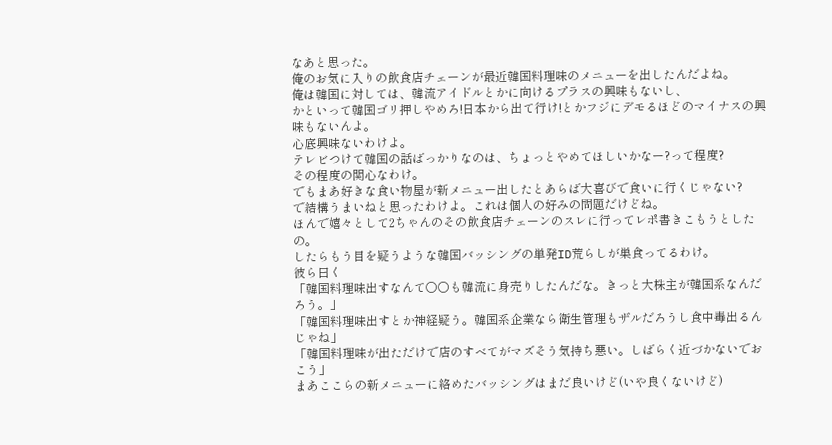なあと思った。
俺のお気に入りの飲食店チェーンが最近韓国料理味のメニューを出したんだよね。
俺は韓国に対しては、韓流アイドルとかに向けるプラスの興味もないし、
かといって韓国ゴリ押しやめろ!日本から出て行け!とかフジにデモるほどのマイナスの興味もないんよ。
心底興味ないわけよ。
テレビつけて韓国の話ばっかりなのは、ちょっとやめてほしいかなー?って程度?
その程度の関心なわけ。
でもまあ好きな食い物屋が新メニュー出したとあらば大喜びで食いに行くじゃない?
で結構うまいねと思ったわけよ。これは個人の好みの問題だけどね。
ほんで嬉々として2ちゃんのその飲食店チェーンのスレに行ってレポ書きこもうとしたの。
したらもう目を疑うような韓国バッシングの単発ID荒らしが巣食ってるわけ。
彼ら曰く
「韓国料理味出すなんて〇〇も韓流に身売りしたんだな。きっと大株主が韓国系なんだろう。」
「韓国料理味出すとか神経疑う。韓国系企業なら衛生管理もザルだろうし食中毒出るんじゃね」
「韓国料理味が出ただけで店のすべてがマズそう気持ち悪い。しばらく近づかないでおこう」
まあここらの新メニューに絡めたバッシングはまだ良いけど(いや良くないけど)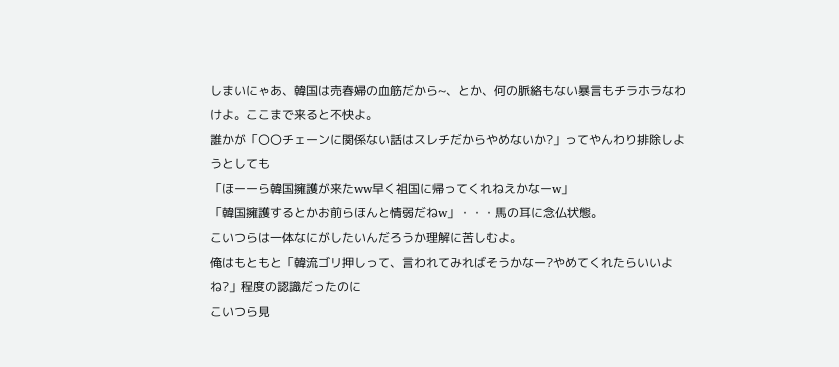しまいにゃあ、韓国は売春婦の血筋だから~、とか、何の脈絡もない暴言もチラホラなわけよ。ここまで来ると不快よ。
誰かが「〇〇チェーンに関係ない話はスレチだからやめないか?」ってやんわり排除しようとしても
「ほーーら韓国擁護が来たww早く祖国に帰ってくれねえかなーw」
「韓国擁護するとかお前らほんと情弱だねw」・・・馬の耳に念仏状態。
こいつらは一体なにがしたいんだろうか理解に苦しむよ。
俺はもともと「韓流ゴリ押しって、言われてみればそうかなー?やめてくれたらいいよね?」程度の認識だったのに
こいつら見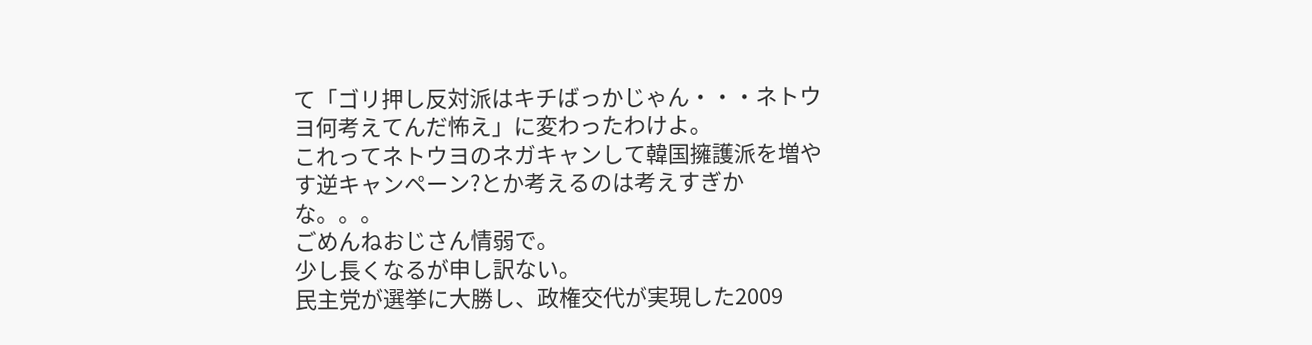て「ゴリ押し反対派はキチばっかじゃん・・・ネトウヨ何考えてんだ怖え」に変わったわけよ。
これってネトウヨのネガキャンして韓国擁護派を増やす逆キャンペーン?とか考えるのは考えすぎかな。。。
ごめんねおじさん情弱で。
少し長くなるが申し訳ない。
民主党が選挙に大勝し、政権交代が実現した2009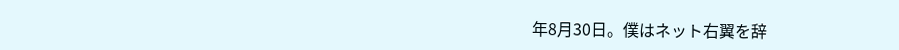年8月30日。僕はネット右翼を辞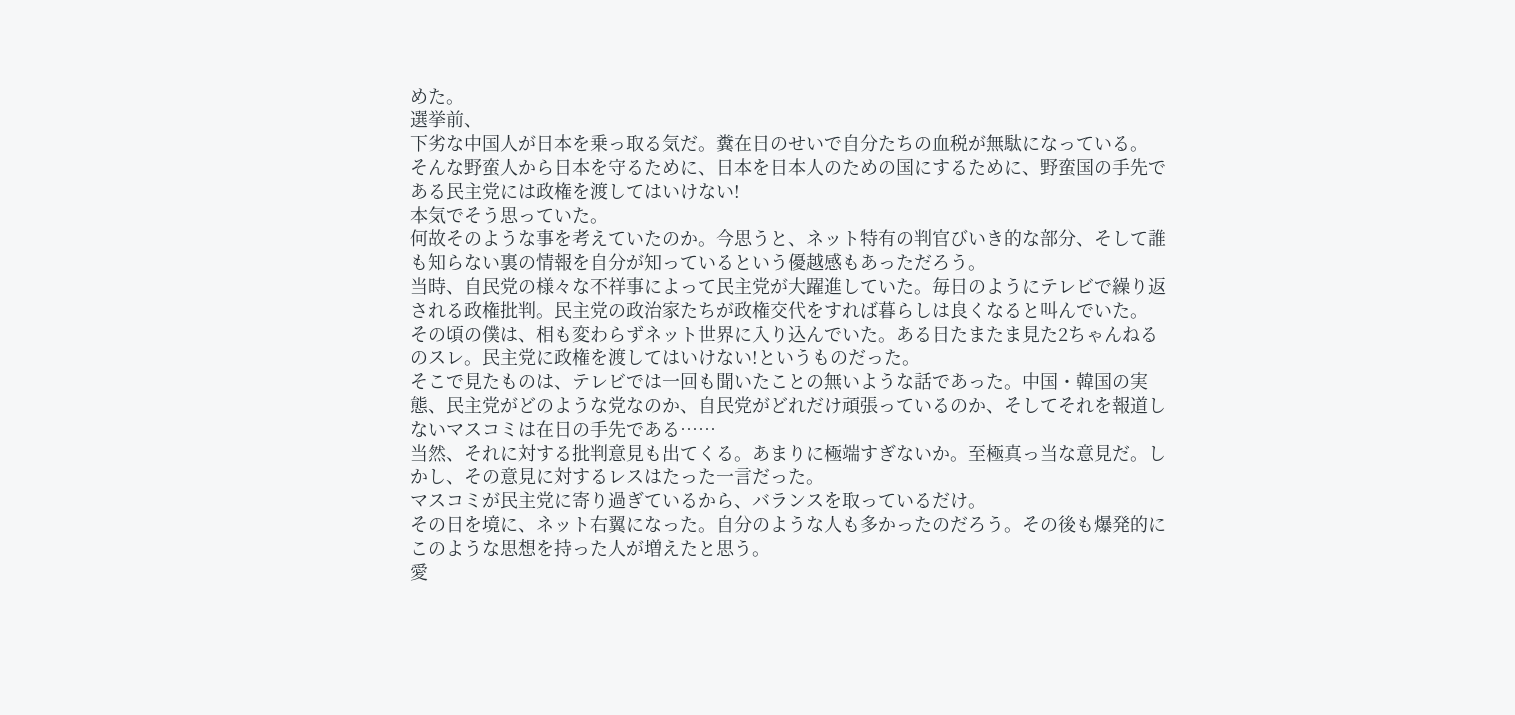めた。
選挙前、
下劣な中国人が日本を乗っ取る気だ。糞在日のせいで自分たちの血税が無駄になっている。
そんな野蛮人から日本を守るために、日本を日本人のための国にするために、野蛮国の手先である民主党には政権を渡してはいけない!
本気でそう思っていた。
何故そのような事を考えていたのか。今思うと、ネット特有の判官びいき的な部分、そして誰も知らない裏の情報を自分が知っているという優越感もあっただろう。
当時、自民党の様々な不祥事によって民主党が大躍進していた。毎日のようにテレビで繰り返される政権批判。民主党の政治家たちが政権交代をすれば暮らしは良くなると叫んでいた。
その頃の僕は、相も変わらずネット世界に入り込んでいた。ある日たまたま見た2ちゃんねるのスレ。民主党に政権を渡してはいけない!というものだった。
そこで見たものは、テレビでは一回も聞いたことの無いような話であった。中国・韓国の実態、民主党がどのような党なのか、自民党がどれだけ頑張っているのか、そしてそれを報道しないマスコミは在日の手先である……
当然、それに対する批判意見も出てくる。あまりに極端すぎないか。至極真っ当な意見だ。しかし、その意見に対するレスはたった一言だった。
マスコミが民主党に寄り過ぎているから、バランスを取っているだけ。
その日を境に、ネット右翼になった。自分のような人も多かったのだろう。その後も爆発的にこのような思想を持った人が増えたと思う。
愛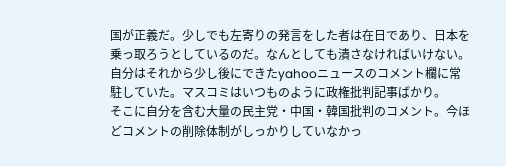国が正義だ。少しでも左寄りの発言をした者は在日であり、日本を乗っ取ろうとしているのだ。なんとしても潰さなければいけない。
自分はそれから少し後にできたyahooニュースのコメント欄に常駐していた。マスコミはいつものように政権批判記事ばかり。
そこに自分を含む大量の民主党・中国・韓国批判のコメント。今ほどコメントの削除体制がしっかりしていなかっ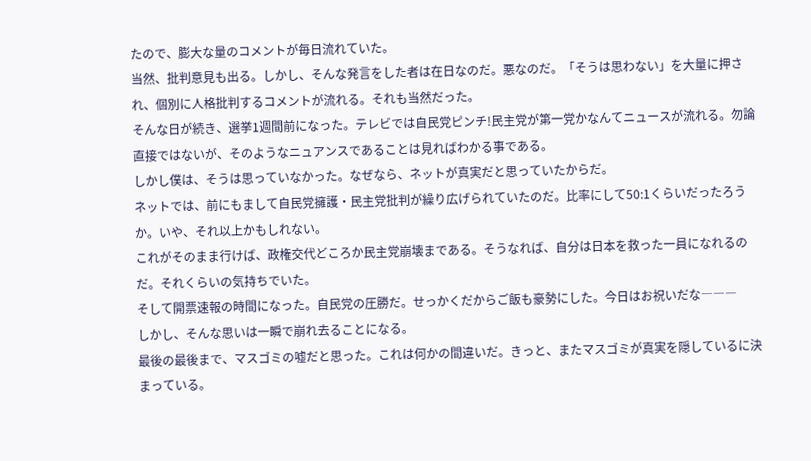たので、膨大な量のコメントが毎日流れていた。
当然、批判意見も出る。しかし、そんな発言をした者は在日なのだ。悪なのだ。「そうは思わない」を大量に押され、個別に人格批判するコメントが流れる。それも当然だった。
そんな日が続き、選挙1週間前になった。テレビでは自民党ピンチ!民主党が第一党かなんてニュースが流れる。勿論直接ではないが、そのようなニュアンスであることは見ればわかる事である。
しかし僕は、そうは思っていなかった。なぜなら、ネットが真実だと思っていたからだ。
ネットでは、前にもまして自民党擁護・民主党批判が繰り広げられていたのだ。比率にして50:1くらいだったろうか。いや、それ以上かもしれない。
これがそのまま行けば、政権交代どころか民主党崩壊まである。そうなれば、自分は日本を救った一員になれるのだ。それくらいの気持ちでいた。
そして開票速報の時間になった。自民党の圧勝だ。せっかくだからご飯も豪勢にした。今日はお祝いだな―――
しかし、そんな思いは一瞬で崩れ去ることになる。
最後の最後まで、マスゴミの嘘だと思った。これは何かの間違いだ。きっと、またマスゴミが真実を隠しているに決まっている。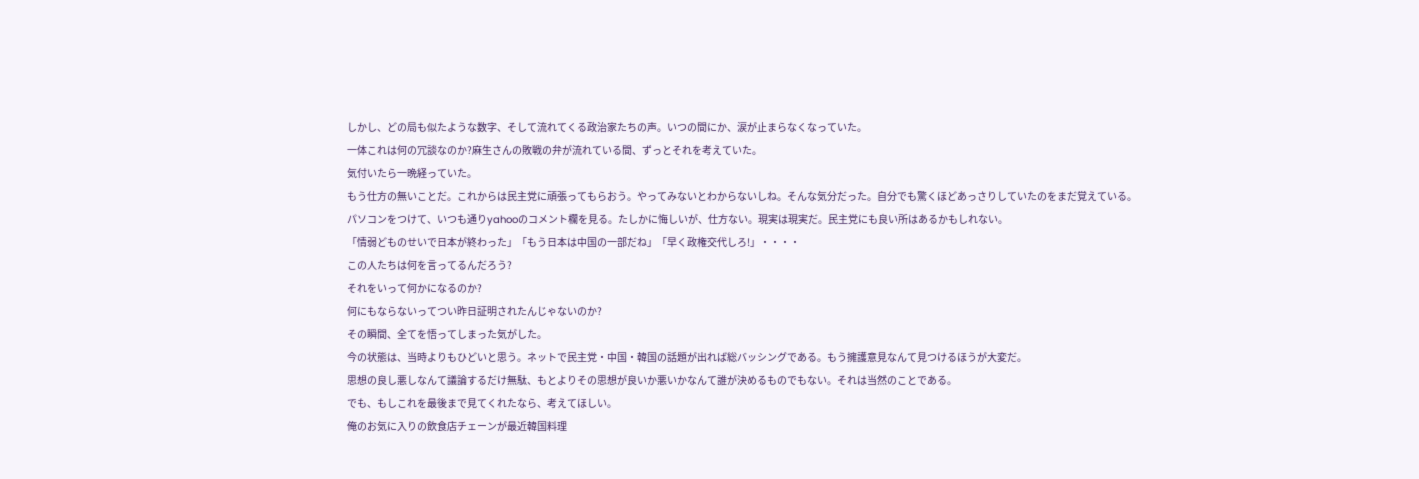しかし、どの局も似たような数字、そして流れてくる政治家たちの声。いつの間にか、涙が止まらなくなっていた。
一体これは何の冗談なのか?麻生さんの敗戦の弁が流れている間、ずっとそれを考えていた。
気付いたら一晩経っていた。
もう仕方の無いことだ。これからは民主党に頑張ってもらおう。やってみないとわからないしね。そんな気分だった。自分でも驚くほどあっさりしていたのをまだ覚えている。
パソコンをつけて、いつも通りyahooのコメント欄を見る。たしかに悔しいが、仕方ない。現実は現実だ。民主党にも良い所はあるかもしれない。
「情弱どものせいで日本が終わった」「もう日本は中国の一部だね」「早く政権交代しろ!」・・・・
この人たちは何を言ってるんだろう?
それをいって何かになるのか?
何にもならないってつい昨日証明されたんじゃないのか?
その瞬間、全てを悟ってしまった気がした。
今の状態は、当時よりもひどいと思う。ネットで民主党・中国・韓国の話題が出れば総バッシングである。もう擁護意見なんて見つけるほうが大変だ。
思想の良し悪しなんて議論するだけ無駄、もとよりその思想が良いか悪いかなんて誰が決めるものでもない。それは当然のことである。
でも、もしこれを最後まで見てくれたなら、考えてほしい。
俺のお気に入りの飲食店チェーンが最近韓国料理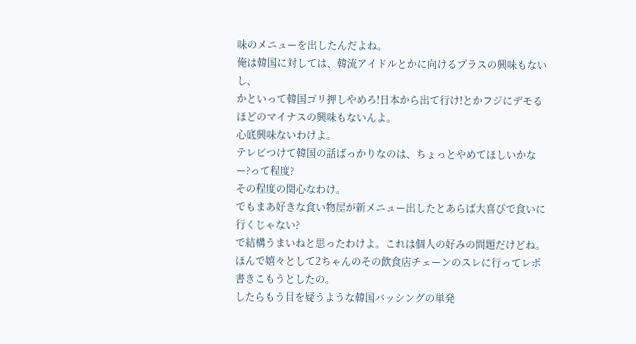味のメニューを出したんだよね。
俺は韓国に対しては、韓流アイドルとかに向けるプラスの興味もないし、
かといって韓国ゴリ押しやめろ!日本から出て行け!とかフジにデモるほどのマイナスの興味もないんよ。
心底興味ないわけよ。
テレビつけて韓国の話ばっかりなのは、ちょっとやめてほしいかなー?って程度?
その程度の関心なわけ。
でもまあ好きな食い物屋が新メニュー出したとあらば大喜びで食いに行くじゃない?
で結構うまいねと思ったわけよ。これは個人の好みの問題だけどね。
ほんで嬉々として2ちゃんのその飲食店チェーンのスレに行ってレポ書きこもうとしたの。
したらもう目を疑うような韓国バッシングの単発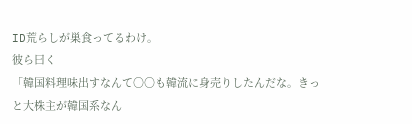ID荒らしが巣食ってるわけ。
彼ら曰く
「韓国料理味出すなんて〇〇も韓流に身売りしたんだな。きっと大株主が韓国系なん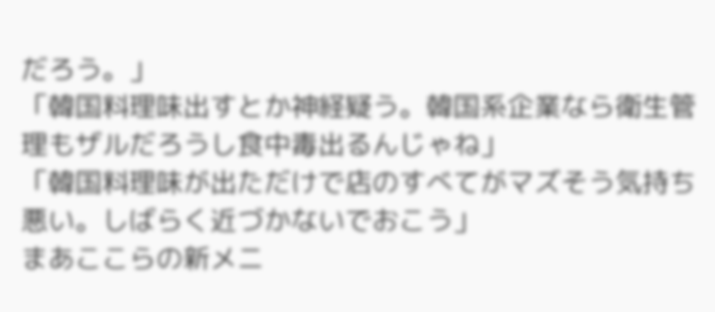だろう。」
「韓国料理味出すとか神経疑う。韓国系企業なら衛生管理もザルだろうし食中毒出るんじゃね」
「韓国料理味が出ただけで店のすべてがマズそう気持ち悪い。しばらく近づかないでおこう」
まあここらの新メニ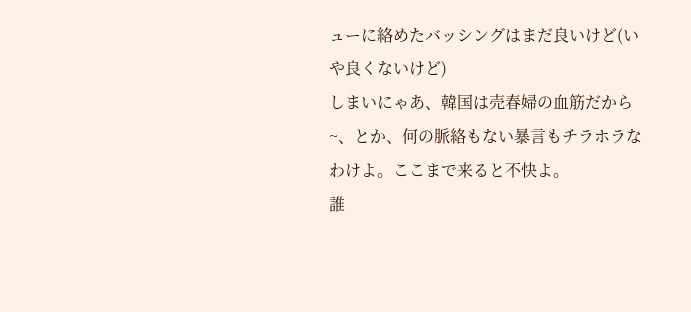ューに絡めたバッシングはまだ良いけど(いや良くないけど)
しまいにゃあ、韓国は売春婦の血筋だから~、とか、何の脈絡もない暴言もチラホラなわけよ。ここまで来ると不快よ。
誰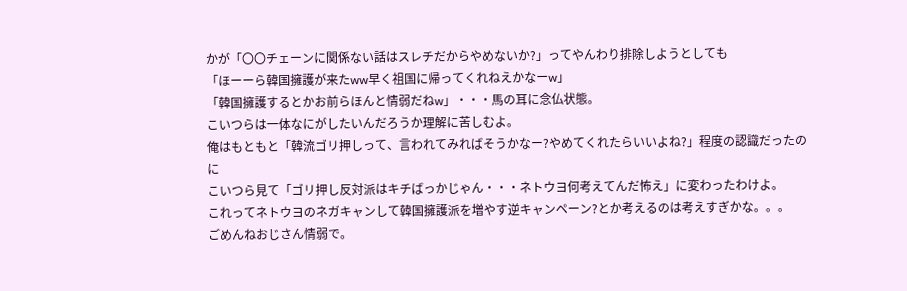かが「〇〇チェーンに関係ない話はスレチだからやめないか?」ってやんわり排除しようとしても
「ほーーら韓国擁護が来たww早く祖国に帰ってくれねえかなーw」
「韓国擁護するとかお前らほんと情弱だねw」・・・馬の耳に念仏状態。
こいつらは一体なにがしたいんだろうか理解に苦しむよ。
俺はもともと「韓流ゴリ押しって、言われてみればそうかなー?やめてくれたらいいよね?」程度の認識だったのに
こいつら見て「ゴリ押し反対派はキチばっかじゃん・・・ネトウヨ何考えてんだ怖え」に変わったわけよ。
これってネトウヨのネガキャンして韓国擁護派を増やす逆キャンペーン?とか考えるのは考えすぎかな。。。
ごめんねおじさん情弱で。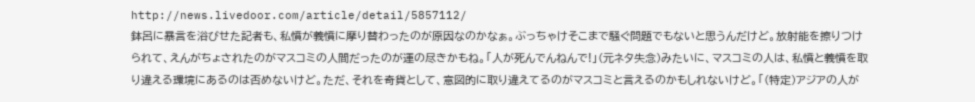http://news.livedoor.com/article/detail/5857112/
鉢呂に暴言を浴びせた記者も、私憤が義憤に摩り替わったのが原因なのかなぁ。ぶっちゃけそこまで騒ぐ問題でもないと思うんだけど。放射能を擦りつけられて、えんがちょされたのがマスコミの人間だったのが運の尽きかもね。「人が死んでんねんで!」(元ネタ失念)みたいに、マスコミの人は、私憤と義憤を取り違える環境にあるのは否めないけど。ただ、それを奇貨として、意図的に取り違えてるのがマスコミと言えるのかもしれないけど。「(特定)アジアの人が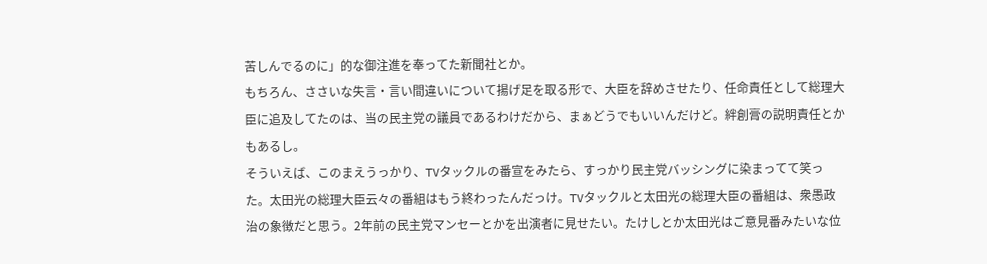苦しんでるのに」的な御注進を奉ってた新聞社とか。
もちろん、ささいな失言・言い間違いについて揚げ足を取る形で、大臣を辞めさせたり、任命責任として総理大臣に追及してたのは、当の民主党の議員であるわけだから、まぁどうでもいいんだけど。絆創膏の説明責任とかもあるし。
そういえば、このまえうっかり、TVタックルの番宣をみたら、すっかり民主党バッシングに染まってて笑った。太田光の総理大臣云々の番組はもう終わったんだっけ。TVタックルと太田光の総理大臣の番組は、衆愚政治の象徴だと思う。2年前の民主党マンセーとかを出演者に見せたい。たけしとか太田光はご意見番みたいな位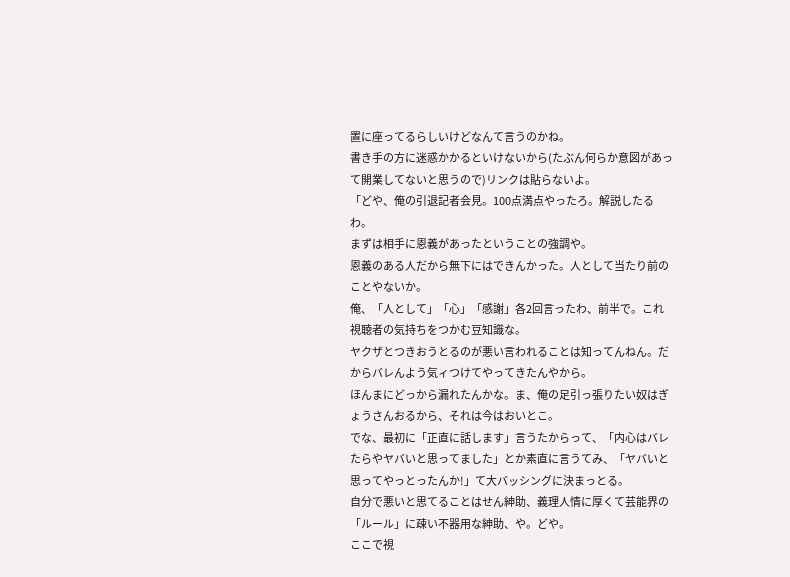置に座ってるらしいけどなんて言うのかね。
書き手の方に迷惑かかるといけないから(たぶん何らか意図があって開業してないと思うので)リンクは貼らないよ。
「どや、俺の引退記者会見。100点満点やったろ。解説したるわ。
まずは相手に恩義があったということの強調や。
恩義のある人だから無下にはできんかった。人として当たり前のことやないか。
俺、「人として」「心」「感謝」各2回言ったわ、前半で。これ視聴者の気持ちをつかむ豆知識な。
ヤクザとつきおうとるのが悪い言われることは知ってんねん。だからバレんよう気ィつけてやってきたんやから。
ほんまにどっから漏れたんかな。ま、俺の足引っ張りたい奴はぎょうさんおるから、それは今はおいとこ。
でな、最初に「正直に話します」言うたからって、「内心はバレたらやヤバいと思ってました」とか素直に言うてみ、「ヤバいと思ってやっとったんか!」て大バッシングに決まっとる。
自分で悪いと思てることはせん紳助、義理人情に厚くて芸能界の「ルール」に疎い不器用な紳助、や。どや。
ここで視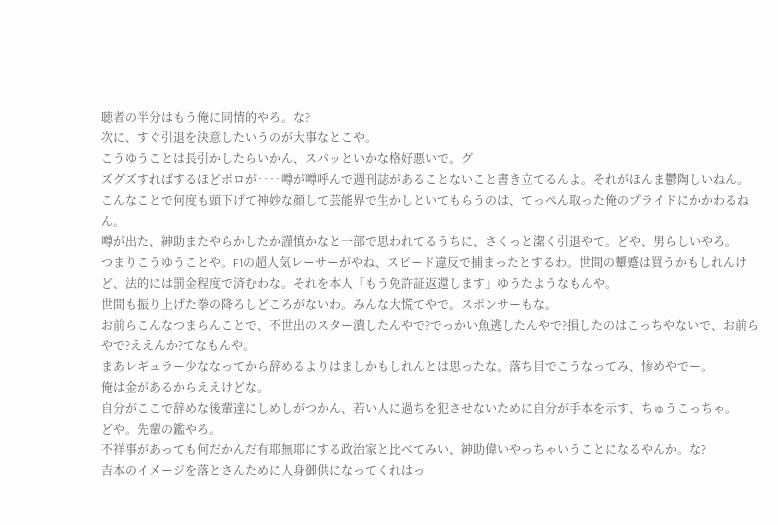聴者の半分はもう俺に同情的やろ。な?
次に、すぐ引退を決意したいうのが大事なとこや。
こうゆうことは長引かしたらいかん、スパッといかな格好悪いで。グ
ズグズすればするほどボロが‥‥噂が噂呼んで週刊誌があることないこと書き立てるんよ。それがほんま鬱陶しいねん。
こんなことで何度も頭下げて神妙な顔して芸能界で生かしといてもらうのは、てっぺん取った俺のプライドにかかわるねん。
噂が出た、紳助またやらかしたか謹慎かなと一部で思われてるうちに、さくっと潔く引退やて。どや、男らしいやろ。
つまりこうゆうことや。F1の超人気レーサーがやね、スピード違反で捕まったとするわ。世間の顰蹙は買うかもしれんけど、法的には罰金程度で済むわな。それを本人「もう免許証返還します」ゆうたようなもんや。
世間も振り上げた拳の降ろしどころがないわ。みんな大慌てやで。スポンサーもな。
お前らこんなつまらんことで、不世出のスター潰したんやで?でっかい魚逃したんやで?損したのはこっちやないで、お前らやで?ええんか?てなもんや。
まあレギュラー少ななってから辞めるよりはましかもしれんとは思ったな。落ち目でこうなってみ、惨めやでー。
俺は金があるからええけどな。
自分がここで辞めな後輩達にしめしがつかん、若い人に過ちを犯させないために自分が手本を示す、ちゅうこっちゃ。
どや。先輩の鑑やろ。
不祥事があっても何だかんだ有耶無耶にする政治家と比べてみい、紳助偉いやっちゃいうことになるやんか。な?
吉本のイメージを落とさんために人身御供になってくれはっ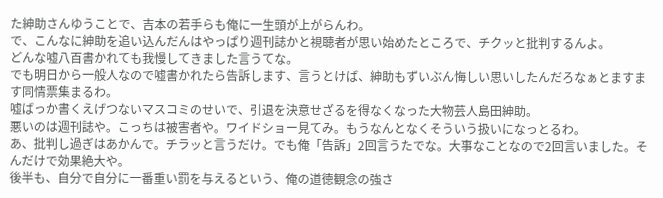た紳助さんゆうことで、吉本の若手らも俺に一生頭が上がらんわ。
で、こんなに紳助を追い込んだんはやっぱり週刊誌かと視聴者が思い始めたところで、チクッと批判するんよ。
どんな嘘八百書かれても我慢してきました言うてな。
でも明日から一般人なので嘘書かれたら告訴します、言うとけば、紳助もずいぶん悔しい思いしたんだろなぁとますます同情票集まるわ。
嘘ばっか書くえげつないマスコミのせいで、引退を決意せざるを得なくなった大物芸人島田紳助。
悪いのは週刊誌や。こっちは被害者や。ワイドショー見てみ。もうなんとなくそういう扱いになっとるわ。
あ、批判し過ぎはあかんで。チラッと言うだけ。でも俺「告訴」2回言うたでな。大事なことなので2回言いました。そんだけで効果絶大や。
後半も、自分で自分に一番重い罰を与えるという、俺の道徳観念の強さ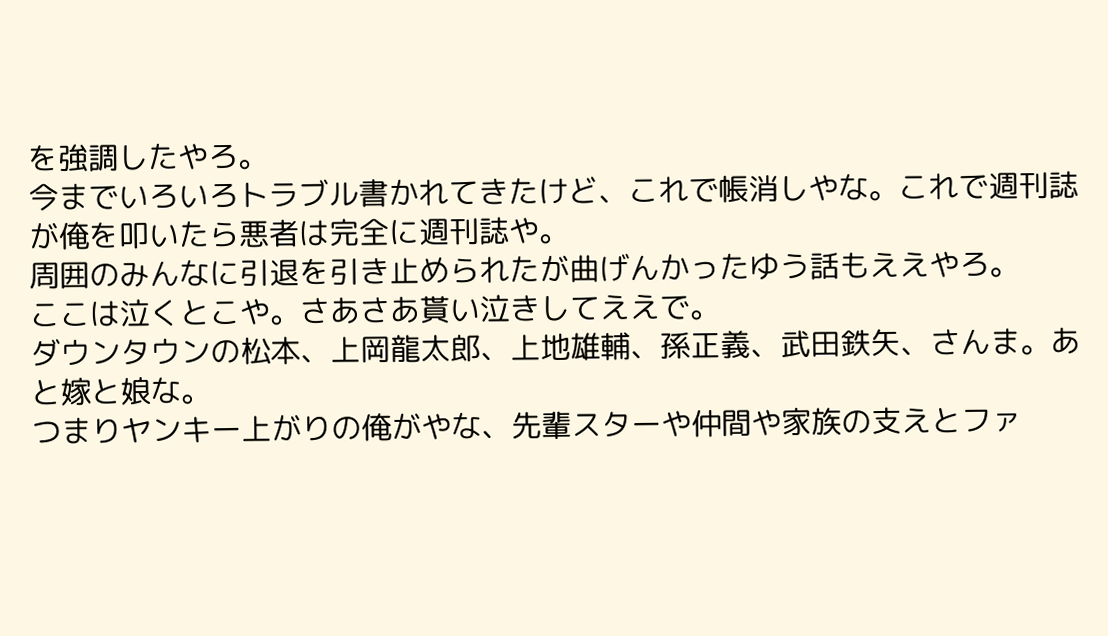を強調したやろ。
今までいろいろトラブル書かれてきたけど、これで帳消しやな。これで週刊誌が俺を叩いたら悪者は完全に週刊誌や。
周囲のみんなに引退を引き止められたが曲げんかったゆう話もええやろ。
ここは泣くとこや。さあさあ貰い泣きしてええで。
ダウンタウンの松本、上岡龍太郎、上地雄輔、孫正義、武田鉄矢、さんま。あと嫁と娘な。
つまりヤンキー上がりの俺がやな、先輩スターや仲間や家族の支えとファ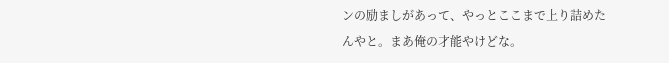ンの励ましがあって、やっとここまで上り詰めたんやと。まあ俺の才能やけどな。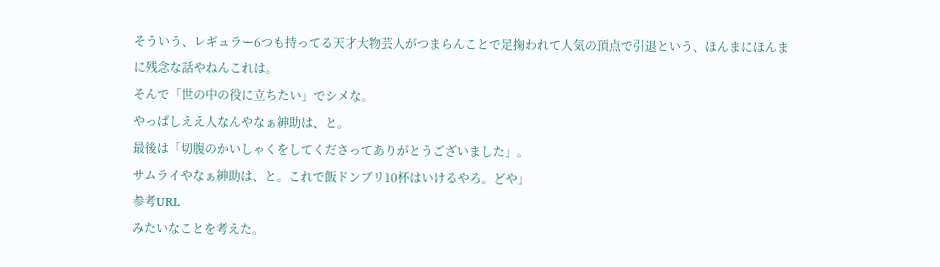そういう、レギュラー6つも持ってる天才大物芸人がつまらんことで足掬われて人気の頂点で引退という、ほんまにほんまに残念な話やねんこれは。
そんで「世の中の役に立ちたい」でシメな。
やっぱしええ人なんやなぁ紳助は、と。
最後は「切腹のかいしゃくをしてくださってありがとうございました」。
サムライやなぁ紳助は、と。これで飯ドンブリ10杯はいけるやろ。どや」
参考URL
みたいなことを考えた。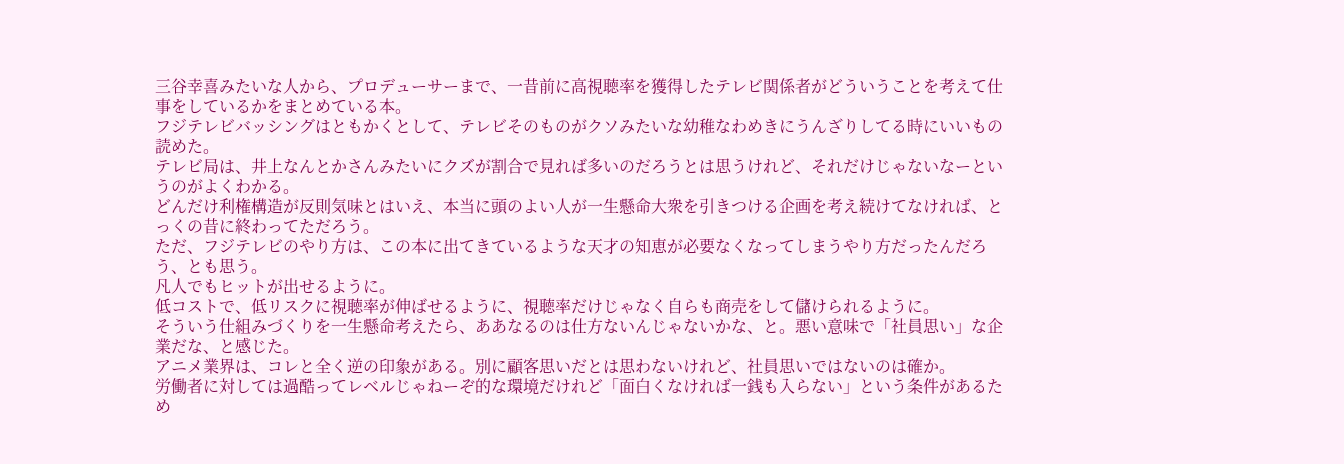三谷幸喜みたいな人から、プロデューサーまで、一昔前に高視聴率を獲得したテレビ関係者がどういうことを考えて仕事をしているかをまとめている本。
フジテレビバッシングはともかくとして、テレビそのものがクソみたいな幼稚なわめきにうんざりしてる時にいいもの読めた。
テレビ局は、井上なんとかさんみたいにクズが割合で見れば多いのだろうとは思うけれど、それだけじゃないなーというのがよくわかる。
どんだけ利権構造が反則気味とはいえ、本当に頭のよい人が一生懸命大衆を引きつける企画を考え続けてなければ、とっくの昔に終わってただろう。
ただ、フジテレビのやり方は、この本に出てきているような天才の知恵が必要なくなってしまうやり方だったんだろう、とも思う。
凡人でもヒットが出せるように。
低コストで、低リスクに視聴率が伸ばせるように、視聴率だけじゃなく自らも商売をして儲けられるように。
そういう仕組みづくりを一生懸命考えたら、ああなるのは仕方ないんじゃないかな、と。悪い意味で「社員思い」な企業だな、と感じた。
アニメ業界は、コレと全く逆の印象がある。別に顧客思いだとは思わないけれど、社員思いではないのは確か。
労働者に対しては過酷ってレベルじゃねーぞ的な環境だけれど「面白くなければ一銭も入らない」という条件があるため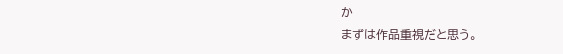か
まずは作品重視だと思う。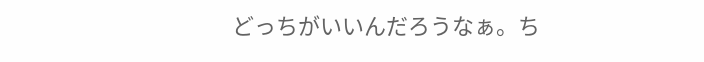どっちがいいんだろうなぁ。ち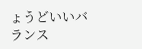ょうどいいバランス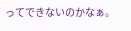ってできないのかなぁ。